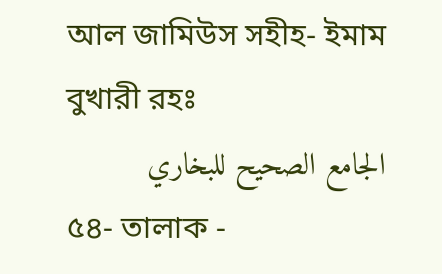আল জামিউস সহীহ- ইমাম বুখারী রহঃ
الجامع الصحيح للبخاري
৫৪- তালাক -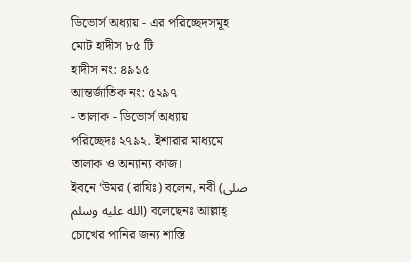ডিভোর্স অধ্যায় - এর পরিচ্ছেদসমূহ
মোট হাদীস ৮৫ টি
হাদীস নং: ৪৯১৫
আন্তর্জাতিক নং: ৫২৯৭
- তালাক - ডিভোর্স অধ্যায়
পরিচ্ছেদঃ ২৭৯২. ইশারার মাধ্যমে তালাক ও অন্যান্য কাজ।
ইবনে ‘উমর (রাযিঃ) বলেন, নবী (صلى الله عليه وسلم) বলেছেনঃ আল্লাহ্ চোখের পানির জন্য শাস্তি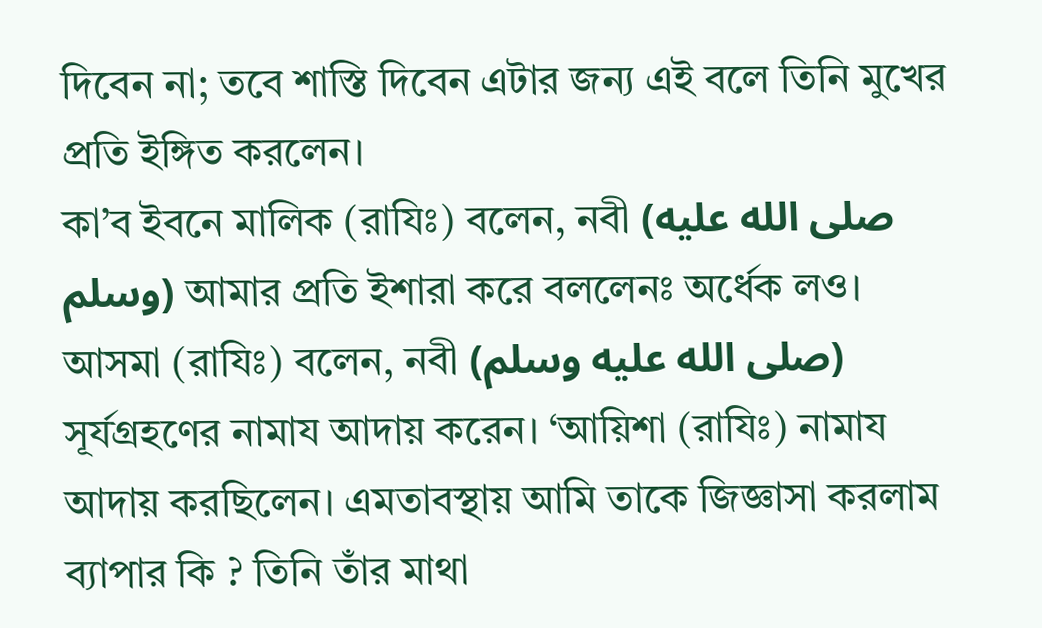দিবেন না; তবে শাস্তি দিবেন এটার জন্য এই বলে তিনি মুখের প্রতি ইঙ্গিত করলেন।
কা’ব ইবনে মালিক (রাযিঃ) বলেন, নবী (صلى الله عليه وسلم) আমার প্রতি ইশারা করে বললেনঃ অর্ধেক লও।
আসমা (রাযিঃ) বলেন, নবী (صلى الله عليه وسلم) সূর্যগ্রহণের নামায আদায় করেন। ‘আয়িশা (রাযিঃ) নামায আদায় করছিলেন। এমতাবস্থায় আমি তাকে জিজ্ঞাসা করলাম ব্যাপার কি ? তিনি তাঁর মাথা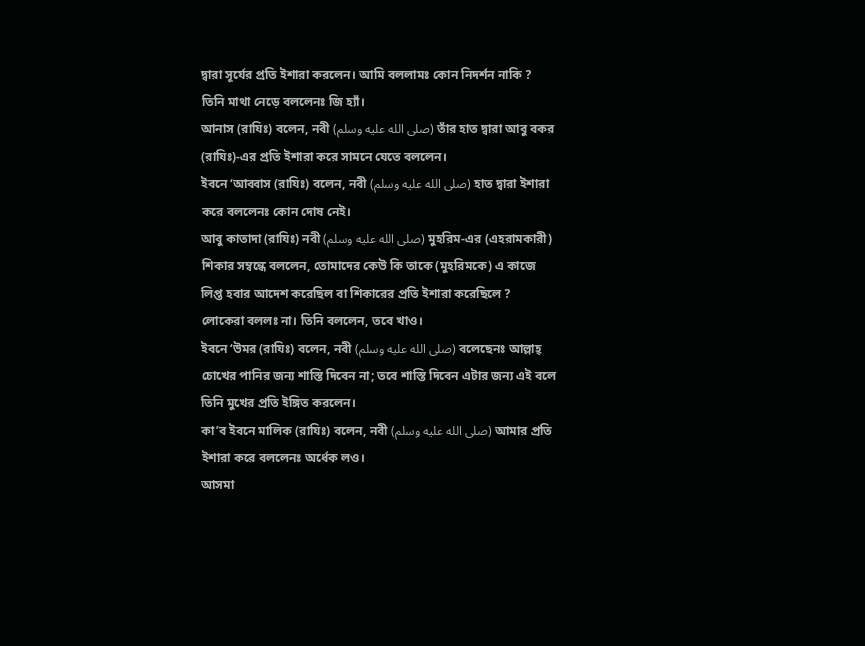দ্বারা সূর্যের প্রতি ইশারা করলেন। আমি বললামঃ কোন নিদর্শন নাকি ? তিনি মাথা নেড়ে বললেনঃ জি হ্যাঁ।
আনাস (রাযিঃ) বলেন, নবী (صلى الله عليه وسلم) তাঁর হাত দ্বারা আবু বকর (রাযিঃ)-এর প্রতি ইশারা করে সামনে যেতে বললেন।
ইবনে ‘আব্বাস (রাযিঃ) বলেন, নবী (صلى الله عليه وسلم) হাত দ্বারা ইশারা করে বললেনঃ কোন দোষ নেই।
আবু কাতাদা (রাযিঃ) নবী (صلى الله عليه وسلم) মুহরিম-এর (এহরামকারী) শিকার সম্বন্ধে বললেন, তোমাদের কেউ কি তাকে (মুহরিমকে) এ কাজে লিপ্ত হবার আদেশ করেছিল বা শিকারের প্রতি ইশারা করেছিলে ? লোকেরা বললঃ না। তিনি বললেন, তবে খাও।
ইবনে ‘উমর (রাযিঃ) বলেন, নবী (صلى الله عليه وسلم) বলেছেনঃ আল্লাহ্ চোখের পানির জন্য শাস্তি দিবেন না; তবে শাস্তি দিবেন এটার জন্য এই বলে তিনি মুখের প্রতি ইঙ্গিত করলেন।
কা’ব ইবনে মালিক (রাযিঃ) বলেন, নবী (صلى الله عليه وسلم) আমার প্রতি ইশারা করে বললেনঃ অর্ধেক লও।
আসমা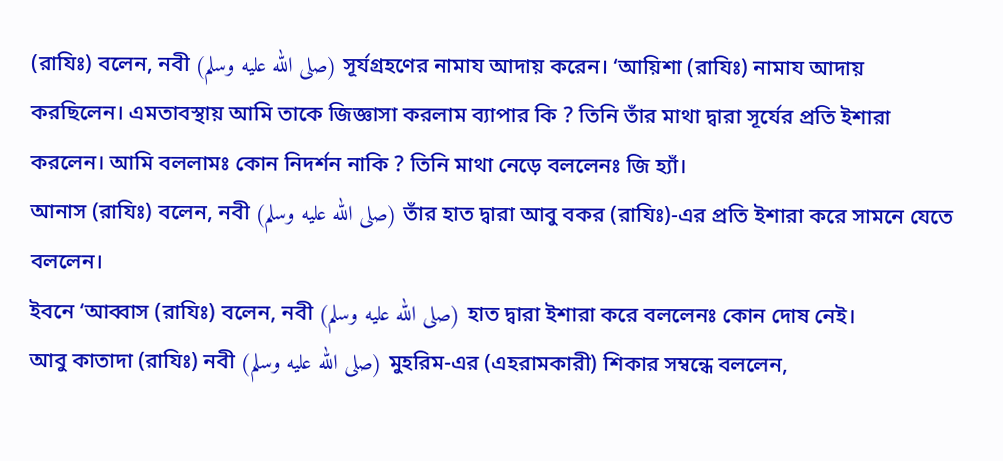(রাযিঃ) বলেন, নবী (صلى الله عليه وسلم) সূর্যগ্রহণের নামায আদায় করেন। ‘আয়িশা (রাযিঃ) নামায আদায় করছিলেন। এমতাবস্থায় আমি তাকে জিজ্ঞাসা করলাম ব্যাপার কি ? তিনি তাঁর মাথা দ্বারা সূর্যের প্রতি ইশারা করলেন। আমি বললামঃ কোন নিদর্শন নাকি ? তিনি মাথা নেড়ে বললেনঃ জি হ্যাঁ।
আনাস (রাযিঃ) বলেন, নবী (صلى الله عليه وسلم) তাঁর হাত দ্বারা আবু বকর (রাযিঃ)-এর প্রতি ইশারা করে সামনে যেতে বললেন।
ইবনে ‘আব্বাস (রাযিঃ) বলেন, নবী (صلى الله عليه وسلم) হাত দ্বারা ইশারা করে বললেনঃ কোন দোষ নেই।
আবু কাতাদা (রাযিঃ) নবী (صلى الله عليه وسلم) মুহরিম-এর (এহরামকারী) শিকার সম্বন্ধে বললেন,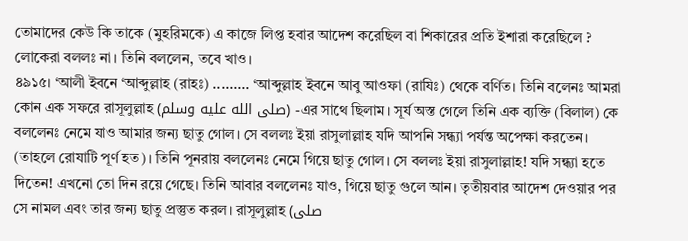তোমাদের কেউ কি তাকে (মুহরিমকে) এ কাজে লিপ্ত হবার আদেশ করেছিল বা শিকারের প্রতি ইশারা করেছিলে ? লোকেরা বললঃ না। তিনি বললেন, তবে খাও।
৪৯১৫। ‘আলী ইবনে ‘আব্দুল্লাহ (রাহঃ) ......... ‘আব্দুল্লাহ ইবনে আবু আওফা (রাযিঃ) থেকে বর্ণিত। তিনি বলেনঃ আমরা কোন এক সফরে রাসূলুল্লাহ (صلى الله عليه وسلم) -এর সাথে ছিলাম। সূর্য অস্ত গেলে তিনি এক ব্যক্তি (বিলাল) কে বললেনঃ নেমে যাও আমার জন্য ছাতু গোল। সে বললঃ ইয়া রাসুলাল্লাহ যদি আপনি সন্ধ্যা পর্যন্ত অপেক্ষা করতেন। (তাহলে রোযাটি পূর্ণ হত)। তিনি পূনরায় বললেনঃ নেমে গিয়ে ছাতু গোল। সে বললঃ ইয়া রাসুলাল্লাহ! যদি সন্ধ্যা হতে দিতেন! এখনো তো দিন রয়ে গেছে। তিনি আবার বললেনঃ যাও, গিয়ে ছাতু গুলে আন। তৃতীয়বার আদেশ দেওয়ার পর সে নামল এবং তার জন্য ছাতু প্রস্তুত করল। রাসূলুল্লাহ (صلى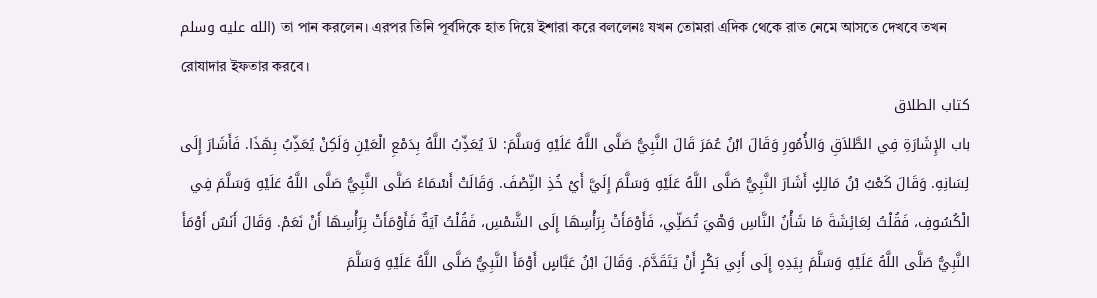الله عليه وسلم) তা পান করলেন। এরপর তিনি পূর্বদিকে হাত দিয়ে ইশারা করে বললেনঃ যখন তোমরা এদিক থেকে রাত নেমে আসতে দেখবে তখন রোযাদার ইফতার করবে।
كتاب الطلاق
باب الإِشَارَةِ فِي الطَّلاَقِ وَالأُمُورِ وَقَالَ ابْنُ عُمَرَ قَالَ النَّبِيُّ صَلَّى اللَّهُ عَلَيْهِ وَسَلَّمَ: لاَ يُعَذِّبُ اللَّهُ بِدَمْعِ الْعَيْنِ وَلَكِنْ يُعَذِّبُ بِهَذَا. فَأَشَارَ إِلَى لِسَانِهِ. وَقَالَ كَعْبُ بْنُ مَالِكٍ أَشَارَ النَّبِيُّ صَلَّى اللَّهُ عَلَيْهِ وَسَلَّمَ إِلَيَّ أَيْ خُذِ النِّصْفَ. وَقَالَتْ أَسْمَاءُ صَلَّى النَّبِيُّ صَلَّى اللَّهُ عَلَيْهِ وَسَلَّمَ فِي الْكُسُوفِ، فَقُلْتُ لِعَائِشَةَ مَا شَأْنُ النَّاسِ وَهْيَ تُصَلِّي، فَأَوْمَأَتْ بِرَأْسِهَا إِلَى الشَّمْسِ، فَقُلْتُ آيَةٌ فَأَوْمَأَتْ بِرَأْسِهَا أَنْ نَعَمْ. وَقَالَ أَنَسٌ أَوْمَأَ النَّبِيُّ صَلَّى اللَّهُ عَلَيْهِ وَسَلَّمَ بِيَدِهِ إِلَى أَبِي بَكْرٍ أَنْ يَتَقَدَّمَ. وَقَالَ ابْنُ عَبَّاسٍ أَوْمَأَ النَّبِيُّ صَلَّى اللَّهُ عَلَيْهِ وَسَلَّمَ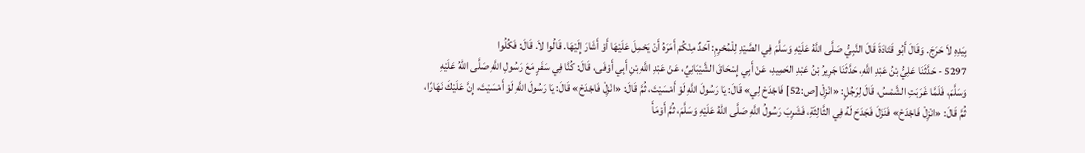بِيَدِهِ لاَ حَرَجَ. وَقَالَ أَبُو قَتَادَةَ قَالَ النَّبِيُّ صَلَّى اللَّهُ عَلَيْهِ وَسَلَّمَ فِي الصَّيْدِ لِلْمُحْرِمِ: آحَدٌ مِنْكُمْ أَمَرَهُ أَنْ يَحْمِلَ عَلَيْهَا أَوْ أَشَارَ إِلَيْهَا. قَالُوا لاَ. قَالَ: فَكُلُوا
5297 - حَدَّثَنَا عَلِيُّ بْنُ عَبْدِ اللَّهِ، حَدَّثَنَا جَرِيرُ بْنُ عَبْدِ الحَمِيدِ، عَنْ أَبِي إِسْحَاقَ الشَّيْبَانِيِّ، عَنْ عَبْدِ اللَّهِ بْنِ أَبِي أَوْفَى، قَالَ: كُنَّا فِي سَفَرٍ مَعَ رَسُولِ اللَّهِ صَلَّى اللهُ عَلَيْهِ وَسَلَّمَ، فَلَمَّا غَرَبَتِ الشَّمْسُ، قَالَ لِرَجُلٍ: «انْزِلْ [ص:52] فَاجْدَحْ لِي» قَالَ: يَا رَسُولَ اللَّهِ لَوْ أَمْسَيْتَ، ثُمَّ قَالَ: «انْزِلْ فَاجْدَحْ» قَالَ: يَا رَسُولَ اللَّهِ لَوْ أَمْسَيْتَ، إِنَّ عَلَيْكَ نَهَارًا، ثُمَّ قَالَ: «انْزِلْ فَاجْدَحْ» فَنَزَلَ فَجَدَحَ لَهُ فِي الثَّالِثَةِ، فَشَرِبَ رَسُولُ اللَّهِ صَلَّى اللهُ عَلَيْهِ وَسَلَّمَ، ثُمَّ أَوْمَأَ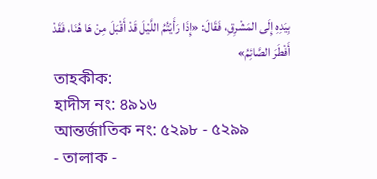بِيَدِهِ إِلَى المَشْرِقِ، فَقَالَ: «إِذَا رَأَيْتُمُ اللَّيْلَ قَدْ أَقْبَلَ مِنْ هَا هُنَا، فَقَدْ أَفْطَرَ الصَّائِمُ»
তাহকীক:
হাদীস নং: ৪৯১৬
আন্তর্জাতিক নং: ৫২৯৮ - ৫২৯৯
- তালাক -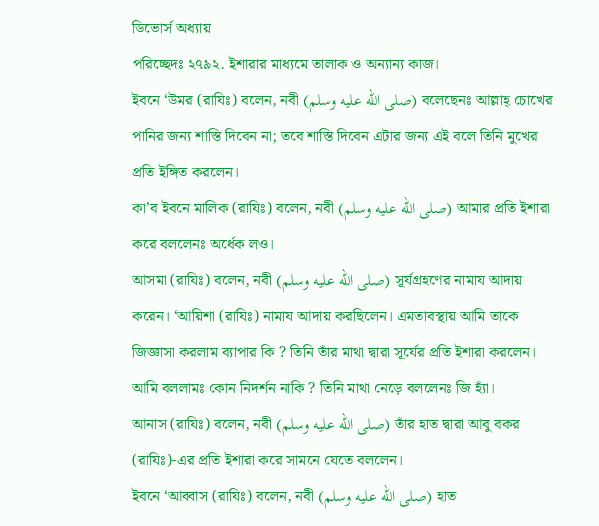ডিভোর্স অধ্যায়
পরিচ্ছেদঃ ২৭৯২. ইশারার মাধ্যমে তালাক ও অন্যান্য কাজ।
ইবনে ‘উমর (রাযিঃ) বলেন, নবী (صلى الله عليه وسلم) বলেছেনঃ আল্লাহ্ চোখের পানির জন্য শাস্তি দিবেন না; তবে শাস্তি দিবেন এটার জন্য এই বলে তিনি মুখের প্রতি ইঙ্গিত করলেন।
কা’ব ইবনে মালিক (রাযিঃ) বলেন, নবী (صلى الله عليه وسلم) আমার প্রতি ইশারা করে বললেনঃ অর্ধেক লও।
আসমা (রাযিঃ) বলেন, নবী (صلى الله عليه وسلم) সূর্যগ্রহণের নামায আদায় করেন। ‘আয়িশা (রাযিঃ) নামায আদায় করছিলেন। এমতাবস্থায় আমি তাকে জিজ্ঞাসা করলাম ব্যাপার কি ? তিনি তাঁর মাথা দ্বারা সূর্যের প্রতি ইশারা করলেন। আমি বললামঃ কোন নিদর্শন নাকি ? তিনি মাথা নেড়ে বললেনঃ জি হ্যাঁ।
আনাস (রাযিঃ) বলেন, নবী (صلى الله عليه وسلم) তাঁর হাত দ্বারা আবু বকর (রাযিঃ)-এর প্রতি ইশারা করে সামনে যেতে বললেন।
ইবনে ‘আব্বাস (রাযিঃ) বলেন, নবী (صلى الله عليه وسلم) হাত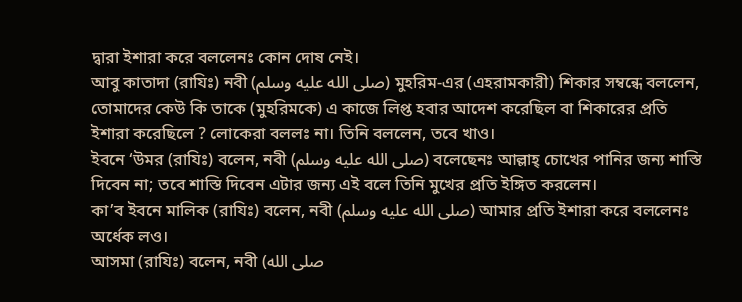দ্বারা ইশারা করে বললেনঃ কোন দোষ নেই।
আবু কাতাদা (রাযিঃ) নবী (صلى الله عليه وسلم) মুহরিম-এর (এহরামকারী) শিকার সম্বন্ধে বললেন, তোমাদের কেউ কি তাকে (মুহরিমকে) এ কাজে লিপ্ত হবার আদেশ করেছিল বা শিকারের প্রতি ইশারা করেছিলে ? লোকেরা বললঃ না। তিনি বললেন, তবে খাও।
ইবনে ‘উমর (রাযিঃ) বলেন, নবী (صلى الله عليه وسلم) বলেছেনঃ আল্লাহ্ চোখের পানির জন্য শাস্তি দিবেন না; তবে শাস্তি দিবেন এটার জন্য এই বলে তিনি মুখের প্রতি ইঙ্গিত করলেন।
কা’ব ইবনে মালিক (রাযিঃ) বলেন, নবী (صلى الله عليه وسلم) আমার প্রতি ইশারা করে বললেনঃ অর্ধেক লও।
আসমা (রাযিঃ) বলেন, নবী (صلى الله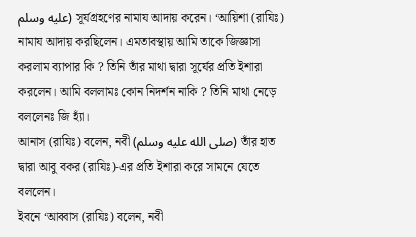عليه وسلم) সূর্যগ্রহণের নামায আদায় করেন। ‘আয়িশা (রাযিঃ) নামায আদায় করছিলেন। এমতাবস্থায় আমি তাকে জিজ্ঞাসা করলাম ব্যাপার কি ? তিনি তাঁর মাথা দ্বারা সূর্যের প্রতি ইশারা করলেন। আমি বললামঃ কোন নিদর্শন নাকি ? তিনি মাথা নেড়ে বললেনঃ জি হ্যাঁ।
আনাস (রাযিঃ) বলেন, নবী (صلى الله عليه وسلم) তাঁর হাত দ্বারা আবু বকর (রাযিঃ)-এর প্রতি ইশারা করে সামনে যেতে বললেন।
ইবনে ‘আব্বাস (রাযিঃ) বলেন, নবী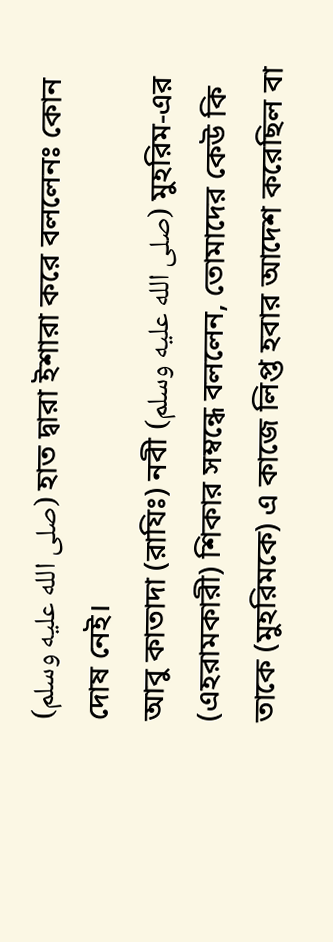(صلى الله عليه وسلم) হাত দ্বারা ইশারা করে বললেনঃ কোন দোষ নেই।
আবু কাতাদা (রাযিঃ) নবী (صلى الله عليه وسلم) মুহরিম-এর (এহরামকারী) শিকার সম্বন্ধে বললেন, তোমাদের কেউ কি তাকে (মুহরিমকে) এ কাজে লিপ্ত হবার আদেশ করেছিল বা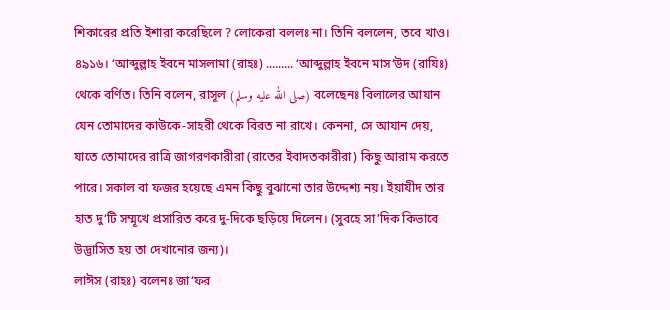শিকারের প্রতি ইশারা করেছিলে ? লোকেরা বললঃ না। তিনি বললেন, তবে খাও।
৪৯১৬। ‘আব্দুল্লাহ ইবনে মাসলামা (রাহঃ) ......... ‘আব্দুল্লাহ ইবনে মাস‘উদ (রাযিঃ) থেকে বর্ণিত। তিনি বলেন, রাসূল (صلى الله عليه وسلم) বলেছেনঃ বিলালের আযান যেন তোমাদের কাউকে-সাহরী থেকে বিরত না রাখে। কেননা, সে আযান দেয়, যাতে তোমাদের রাত্রি জাগরণকারীরা (রাতের ইবাদতকারীরা) কিছু আরাম করতে পারে। সকাল বা ফজর হয়েছে এমন কিছু বুঝানো তার উদ্দেশ্য নয়। ইয়াযীদ তার হাত দু‘টি সম্মূখে প্রসারিত করে দু-দিকে ছড়িয়ে দিলেন। (সুবহে সা’দিক কিভাবে উদ্ভাসিত হয় তা দেখানোর জন্য)।
লাঈস (রাহঃ) বলেনঃ জা‘ফর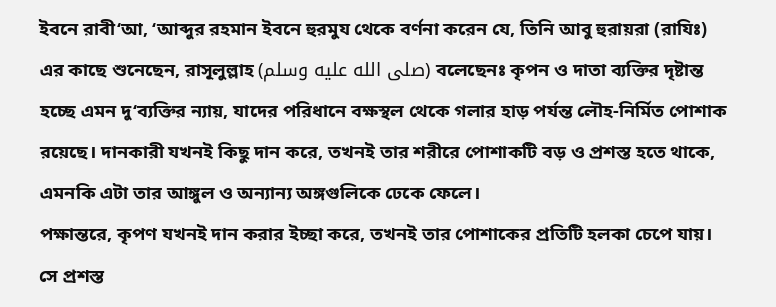ইবনে রাবী‘আ, ‘আব্দুর রহমান ইবনে হুরমুয থেকে বর্ণনা করেন যে, তিনি আবু হুরায়রা (রাযিঃ) এর কাছে শুনেছেন, রাসূলুল্লাহ (صلى الله عليه وسلم) বলেছেনঃ কৃপন ও দাতা ব্যক্তির দৃষ্টান্ত হচ্ছে এমন দু‘ব্যক্তির ন্যায়, যাদের পরিধানে বক্ষস্থল থেকে গলার হাড় পর্যন্ত লৌহ-নির্মিত পোশাক রয়েছে। দানকারী যখনই কিছু দান করে, তখনই তার শরীরে পোশাকটি বড় ও প্রশস্ত হতে থাকে, এমনকি এটা তার আঙ্গুল ও অন্যান্য অঙ্গগুলিকে ঢেকে ফেলে।
পক্ষান্তরে, কৃপণ যখনই দান করার ইচ্ছা করে, তখনই তার পোশাকের প্রতিটি হলকা চেপে যায়। সে প্রশস্ত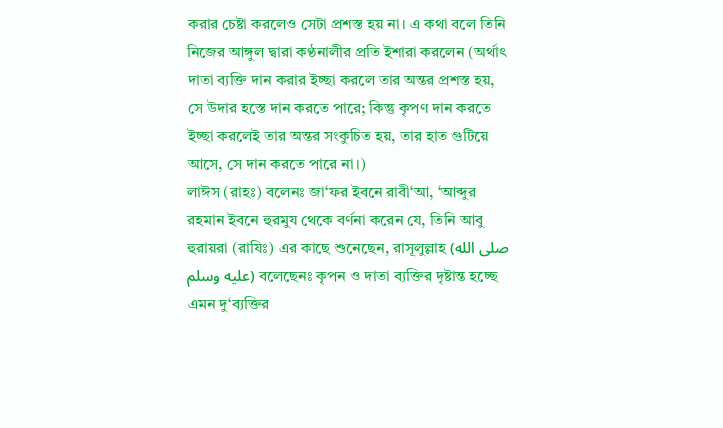করার চেষ্টা করলেও সেটা প্রশস্ত হয় না। এ কথা বলে তিনি নিজের আঙ্গুল দ্বারা কণ্ঠনালীর প্রতি ইশারা করলেন (অর্থাৎ দাতা ব্যক্তি দান করার ইচ্ছা করলে তার অন্তর প্রশস্ত হয়, সে উদার হস্তে দান করতে পারে; কিন্তু কৃপণ দান করতে ইচ্ছা করলেই তার অন্তর সংকুচিত হয়, তার হাত গুটিয়ে আসে, সে দান করতে পারে না।)
লাঈস (রাহঃ) বলেনঃ জা‘ফর ইবনে রাবী‘আ, ‘আব্দুর রহমান ইবনে হুরমুয থেকে বর্ণনা করেন যে, তিনি আবু হুরায়রা (রাযিঃ) এর কাছে শুনেছেন, রাসূলুল্লাহ (صلى الله عليه وسلم) বলেছেনঃ কৃপন ও দাতা ব্যক্তির দৃষ্টান্ত হচ্ছে এমন দু‘ব্যক্তির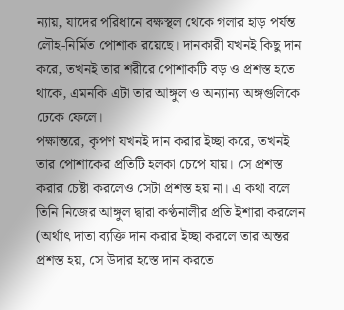ন্যায়, যাদের পরিধানে বক্ষস্থল থেকে গলার হাড় পর্যন্ত লৌহ-নির্মিত পোশাক রয়েছে। দানকারী যখনই কিছু দান করে, তখনই তার শরীরে পোশাকটি বড় ও প্রশস্ত হতে থাকে, এমনকি এটা তার আঙ্গুল ও অন্যান্য অঙ্গগুলিকে ঢেকে ফেলে।
পক্ষান্তরে, কৃপণ যখনই দান করার ইচ্ছা করে, তখনই তার পোশাকের প্রতিটি হলকা চেপে যায়। সে প্রশস্ত করার চেষ্টা করলেও সেটা প্রশস্ত হয় না। এ কথা বলে তিনি নিজের আঙ্গুল দ্বারা কণ্ঠনালীর প্রতি ইশারা করলেন (অর্থাৎ দাতা ব্যক্তি দান করার ইচ্ছা করলে তার অন্তর প্রশস্ত হয়, সে উদার হস্তে দান করতে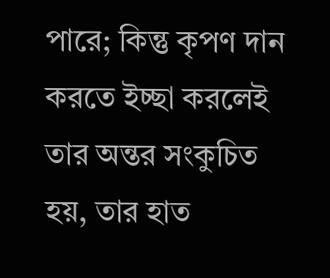পারে; কিন্তু কৃপণ দান করতে ইচ্ছা করলেই তার অন্তর সংকুচিত হয়, তার হাত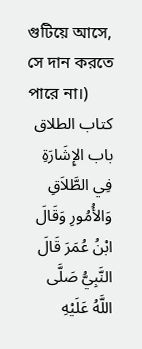গুটিয়ে আসে, সে দান করতে পারে না।)
كتاب الطلاق
باب الإِشَارَةِ فِي الطَّلاَقِ وَالأُمُورِ وَقَالَ ابْنُ عُمَرَ قَالَ النَّبِيُّ صَلَّى اللَّهُ عَلَيْهِ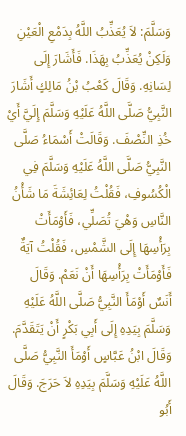وَسَلَّمَ: لاَ يُعَذِّبُ اللَّهُ بِدَمْعِ الْعَيْنِ وَلَكِنْ يُعَذِّبُ بِهَذَا. فَأَشَارَ إِلَى لِسَانِهِ. وَقَالَ كَعْبُ بْنُ مَالِكٍ أَشَارَ النَّبِيُّ صَلَّى اللَّهُ عَلَيْهِ وَسَلَّمَ إِلَيَّ أَيْ خُذِ النِّصْفَ. وَقَالَتْ أَسْمَاءُ صَلَّى النَّبِيُّ صَلَّى اللَّهُ عَلَيْهِ وَسَلَّمَ فِي الْكُسُوفِ، فَقُلْتُ لِعَائِشَةَ مَا شَأْنُ النَّاسِ وَهْيَ تُصَلِّي، فَأَوْمَأَتْ بِرَأْسِهَا إِلَى الشَّمْسِ، فَقُلْتُ آيَةٌ فَأَوْمَأَتْ بِرَأْسِهَا أَنْ نَعَمْ. وَقَالَ أَنَسٌ أَوْمَأَ النَّبِيُّ صَلَّى اللَّهُ عَلَيْهِ وَسَلَّمَ بِيَدِهِ إِلَى أَبِي بَكْرٍ أَنْ يَتَقَدَّمَ. وَقَالَ ابْنُ عَبَّاسٍ أَوْمَأَ النَّبِيُّ صَلَّى اللَّهُ عَلَيْهِ وَسَلَّمَ بِيَدِهِ لاَ حَرَجَ. وَقَالَ أَبُو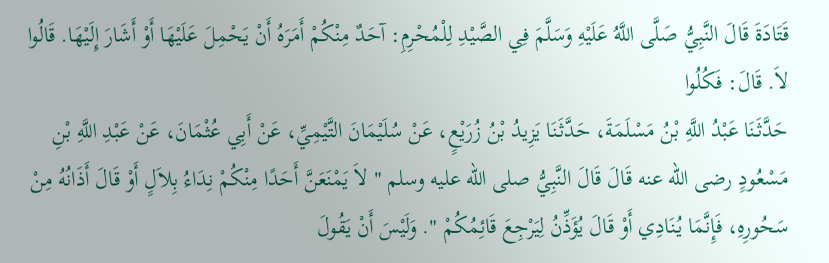قَتَادَةَ قَالَ النَّبِيُّ صَلَّى اللَّهُ عَلَيْهِ وَسَلَّمَ فِي الصَّيْدِ لِلْمُحْرِمِ: آحَدٌ مِنْكُمْ أَمَرَهُ أَنْ يَحْمِلَ عَلَيْهَا أَوْ أَشَارَ إِلَيْهَا. قَالُوا لاَ. قَالَ: فَكُلُوا
حَدَّثَنَا عَبْدُ اللَّهِ بْنُ مَسْلَمَةَ، حَدَّثَنَا يَزِيدُ بْنُ زُرَيْعٍ، عَنْ سُلَيْمَانَ التَّيْمِيِّ، عَنْ أَبِي عُثْمَانَ، عَنْ عَبْدِ اللَّهِ بْنِ مَسْعُودٍ رضى الله عنه قَالَ قَالَ النَّبِيُّ صلى الله عليه وسلم " لاَ يَمْنَعَنَّ أَحَدًا مِنْكُمْ نِدَاءُ بِلاَلٍ أَوْ قَالَ أَذَانُهُ مِنْ سَحُورِهِ، فَإِنَّمَا يُنَادِي أَوْ قَالَ يُؤَذِّنُ لِيَرْجِعَ قَائِمُكُمْ ". وَلَيْسَ أَنْ يَقُولَ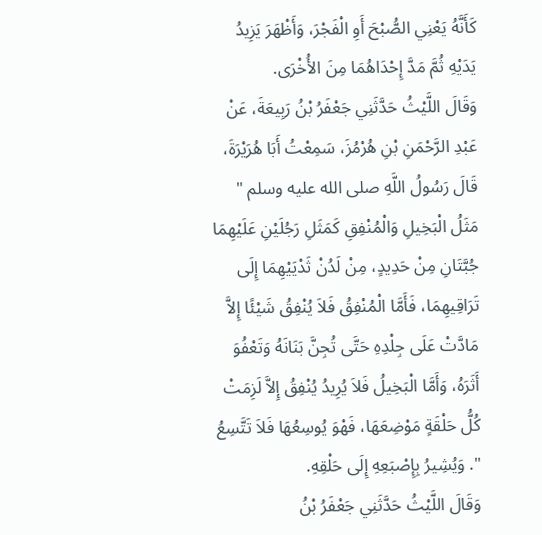كَأَنَّهُ يَعْنِي الصُّبْحَ أَوِ الْفَجْرَ، وَأَظْهَرَ يَزِيدُ يَدَيْهِ ثُمَّ مَدَّ إِحْدَاهُمَا مِنَ الأُخْرَى.
وَقَالَ اللَّيْثُ حَدَّثَنِي جَعْفَرُ بْنُ رَبِيعَةَ، عَنْ عَبْدِ الرَّحْمَنِ بْنِ هُرْمُزَ، سَمِعْتُ أَبَا هُرَيْرَةَ، قَالَ رَسُولُ اللَّهِ صلى الله عليه وسلم " مَثَلُ الْبَخِيلِ وَالْمُنْفِقِ كَمَثَلِ رَجُلَيْنِ عَلَيْهِمَا جُبَّتَانِ مِنْ حَدِيدٍ، مِنْ لَدُنْ ثَدْيَيْهِمَا إِلَى تَرَاقِيهِمَا، فَأَمَّا الْمُنْفِقُ فَلاَ يُنْفِقُ شَيْئًا إِلاَّ مَادَّتْ عَلَى جِلْدِهِ حَتَّى تُجِنَّ بَنَانَهُ وَتَعْفُوَ أَثَرَهُ، وَأَمَّا الْبَخِيلُ فَلاَ يُرِيدُ يُنْفِقُ إِلاَّ لَزِمَتْ كُلُّ حَلْقَةٍ مَوْضِعَهَا، فَهْوَ يُوسِعُهَا فَلاَ تَتَّسِعُ ". وَيُشِيرُ بِإِصْبَعِهِ إِلَى حَلْقِهِ.
وَقَالَ اللَّيْثُ حَدَّثَنِي جَعْفَرُ بْنُ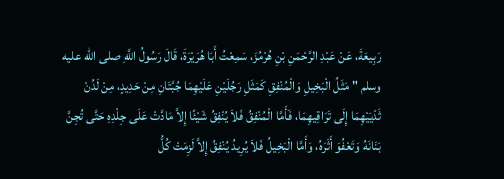رَبِيعَةَ، عَنْ عَبْدِ الرَّحْمَنِ بْنِ هُرْمُزَ، سَمِعْتُ أَبَا هُرَيْرَةَ، قَالَ رَسُولُ اللَّهِ صلى الله عليه وسلم " مَثَلُ الْبَخِيلِ وَالْمُنْفِقِ كَمَثَلِ رَجُلَيْنِ عَلَيْهِمَا جُبَّتَانِ مِنْ حَدِيدٍ، مِنْ لَدُنْ ثَدْيَيْهِمَا إِلَى تَرَاقِيهِمَا، فَأَمَّا الْمُنْفِقُ فَلاَ يُنْفِقُ شَيْئًا إِلاَّ مَادَّتْ عَلَى جِلْدِهِ حَتَّى تُجِنَّ بَنَانَهُ وَتَعْفُوَ أَثَرَهُ، وَأَمَّا الْبَخِيلُ فَلاَ يُرِيدُ يُنْفِقُ إِلاَّ لَزِمَتْ كُلُّ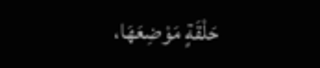حَلْقَةٍ مَوْضِعَهَا،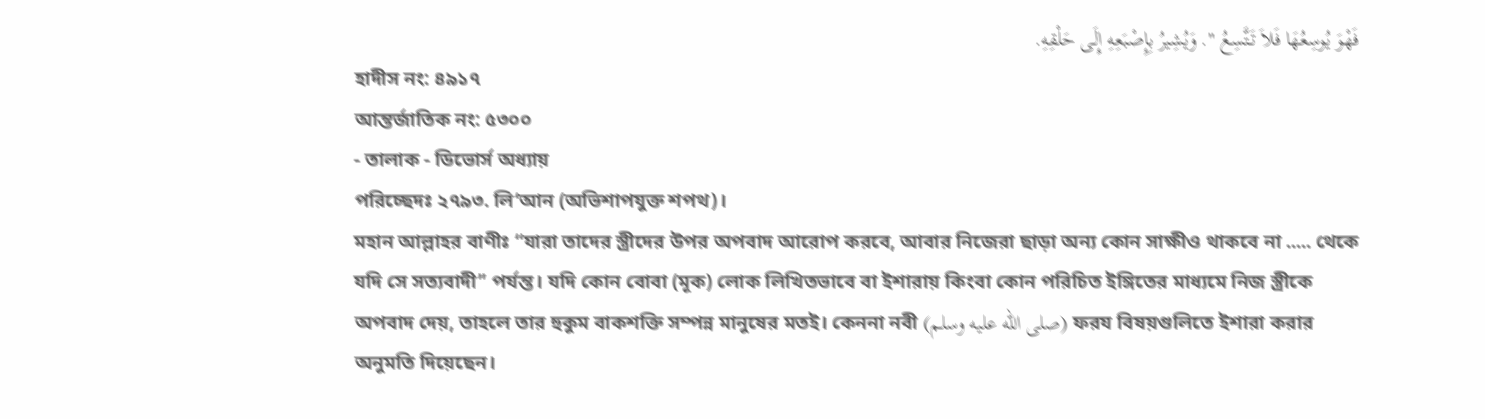فَهْوَ يُوسِعُهَا فَلاَ تَتَّسِعُ ". وَيُشِيرُ بِإِصْبَعِهِ إِلَى حَلْقِهِ.
হাদীস নং: ৪৯১৭
আন্তর্জাতিক নং: ৫৩০০
- তালাক - ডিভোর্স অধ্যায়
পরিচ্ছেদঃ ২৭৯৩. লি‘আন (অভিশাপযুক্ত শপথ)।
মহান আল্লাহর বাণীঃ “যারা তাদের স্ত্রীদের উপর অপবাদ আরোপ করবে, আবার নিজেরা ছাড়া অন্য কোন সাক্ষীও থাকবে না ..... থেকে যদি সে সত্যবাদী’’ পর্যন্ত। যদি কোন বোবা (মূক) লোক লিখিতভাবে বা ইশারায় কিংবা কোন পরিচিত ইঙ্গিতের মাধ্যমে নিজ স্ত্রীকে অপবাদ দেয়, তাহলে তার হুকুম বাকশক্তি সম্পন্ন মানুষের মতই। কেননা নবী (صلى الله عليه وسلم) ফরয বিষয়গুলিতে ইশারা করার অনুমতি দিয়েছেন।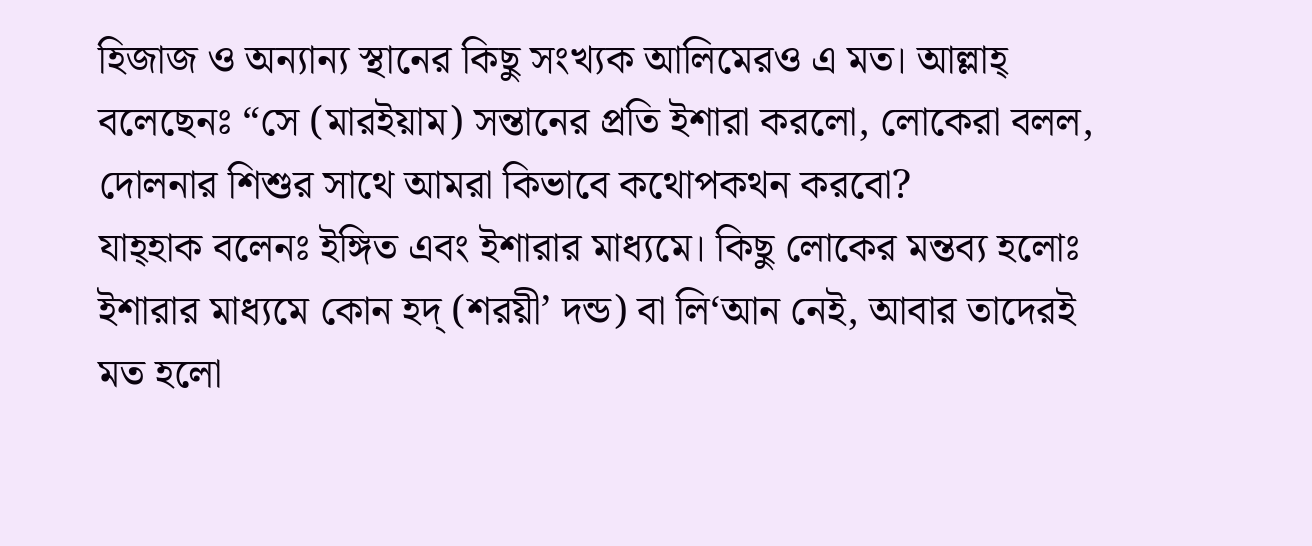হিজাজ ও অন্যান্য স্থানের কিছু সংখ্যক আলিমেরও এ মত। আল্লাহ্ বলেছেনঃ “সে (মারইয়াম) সন্তানের প্রতি ইশারা করলো, লোকেরা বলল, দোলনার শিশুর সাথে আমরা কিভাবে কথোপকথন করবো?
যাহ্হাক বলেনঃ ইঙ্গিত এবং ইশারার মাধ্যমে। কিছু লোকের মন্তব্য হলোঃ ইশারার মাধ্যমে কোন হদ্ (শরয়ী’ দন্ড) বা লি‘আন নেই, আবার তাদেরই মত হলো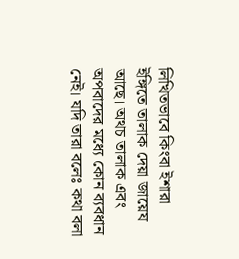লিখিতভাবে কিংবা ইশারা ইঙ্গিতে তালাক দেয়া জায়েয আছে। অথচ তালাক এবং অপবাদের মধ্যে কোন ব্যবধান নেই। যদি তারা বলেঃ কথা বলা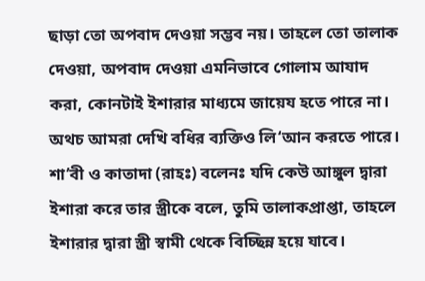ছাড়া তো অপবাদ দেওয়া সম্ভব নয়। তাহলে তো তালাক দেওয়া, অপবাদ দেওয়া এমনিভাবে গোলাম আযাদ করা, কোনটাই ইশারার মাধ্যমে জায়েয হতে পারে না। অথচ আমরা দেখি বধির ব্যক্তিও লি‘আন করতে পারে। শা’বী ও কাতাদা (রাহঃ) বলেনঃ যদি কেউ আঙ্গুল দ্বারা ইশারা করে তার স্ত্রীকে বলে, তুমি তালাকপ্রাপ্তা, তাহলে ইশারার দ্বারা স্ত্রী স্বামী থেকে বিচ্ছিন্ন হয়ে যাবে।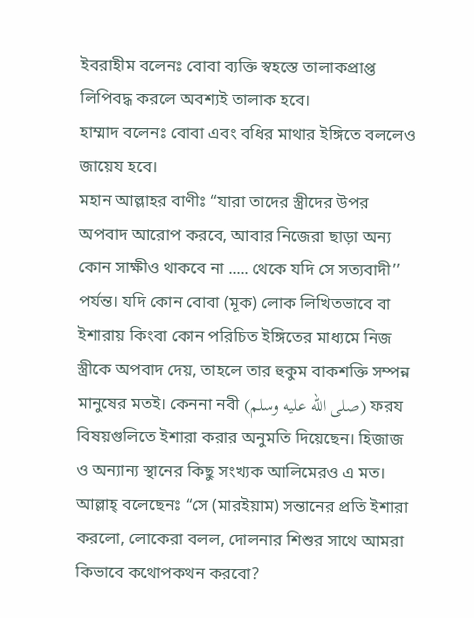ইবরাহীম বলেনঃ বোবা ব্যক্তি স্বহস্তে তালাকপ্রাপ্ত লিপিবদ্ধ করলে অবশ্যই তালাক হবে।
হাম্মাদ বলেনঃ বোবা এবং বধির মাথার ইঙ্গিতে বললেও জায়েয হবে।
মহান আল্লাহর বাণীঃ “যারা তাদের স্ত্রীদের উপর অপবাদ আরোপ করবে, আবার নিজেরা ছাড়া অন্য কোন সাক্ষীও থাকবে না ..... থেকে যদি সে সত্যবাদী’’ পর্যন্ত। যদি কোন বোবা (মূক) লোক লিখিতভাবে বা ইশারায় কিংবা কোন পরিচিত ইঙ্গিতের মাধ্যমে নিজ স্ত্রীকে অপবাদ দেয়, তাহলে তার হুকুম বাকশক্তি সম্পন্ন মানুষের মতই। কেননা নবী (صلى الله عليه وسلم) ফরয বিষয়গুলিতে ইশারা করার অনুমতি দিয়েছেন। হিজাজ ও অন্যান্য স্থানের কিছু সংখ্যক আলিমেরও এ মত। আল্লাহ্ বলেছেনঃ “সে (মারইয়াম) সন্তানের প্রতি ইশারা করলো, লোকেরা বলল, দোলনার শিশুর সাথে আমরা কিভাবে কথোপকথন করবো?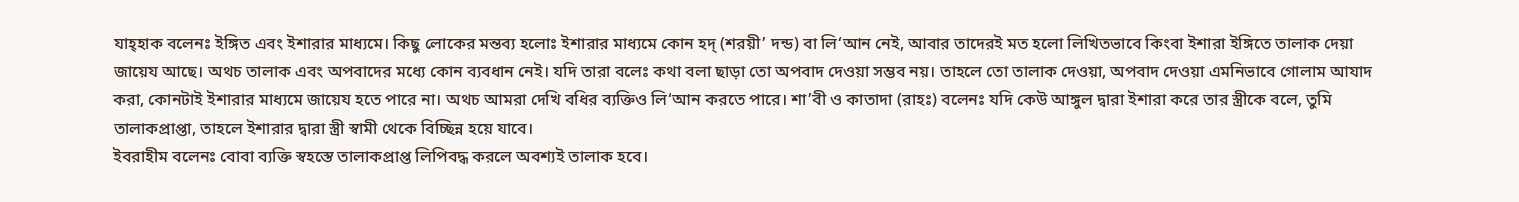যাহ্হাক বলেনঃ ইঙ্গিত এবং ইশারার মাধ্যমে। কিছু লোকের মন্তব্য হলোঃ ইশারার মাধ্যমে কোন হদ্ (শরয়ী’ দন্ড) বা লি‘আন নেই, আবার তাদেরই মত হলো লিখিতভাবে কিংবা ইশারা ইঙ্গিতে তালাক দেয়া জায়েয আছে। অথচ তালাক এবং অপবাদের মধ্যে কোন ব্যবধান নেই। যদি তারা বলেঃ কথা বলা ছাড়া তো অপবাদ দেওয়া সম্ভব নয়। তাহলে তো তালাক দেওয়া, অপবাদ দেওয়া এমনিভাবে গোলাম আযাদ করা, কোনটাই ইশারার মাধ্যমে জায়েয হতে পারে না। অথচ আমরা দেখি বধির ব্যক্তিও লি‘আন করতে পারে। শা’বী ও কাতাদা (রাহঃ) বলেনঃ যদি কেউ আঙ্গুল দ্বারা ইশারা করে তার স্ত্রীকে বলে, তুমি তালাকপ্রাপ্তা, তাহলে ইশারার দ্বারা স্ত্রী স্বামী থেকে বিচ্ছিন্ন হয়ে যাবে।
ইবরাহীম বলেনঃ বোবা ব্যক্তি স্বহস্তে তালাকপ্রাপ্ত লিপিবদ্ধ করলে অবশ্যই তালাক হবে।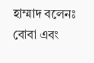হাম্মাদ বলেনঃ বোবা এবং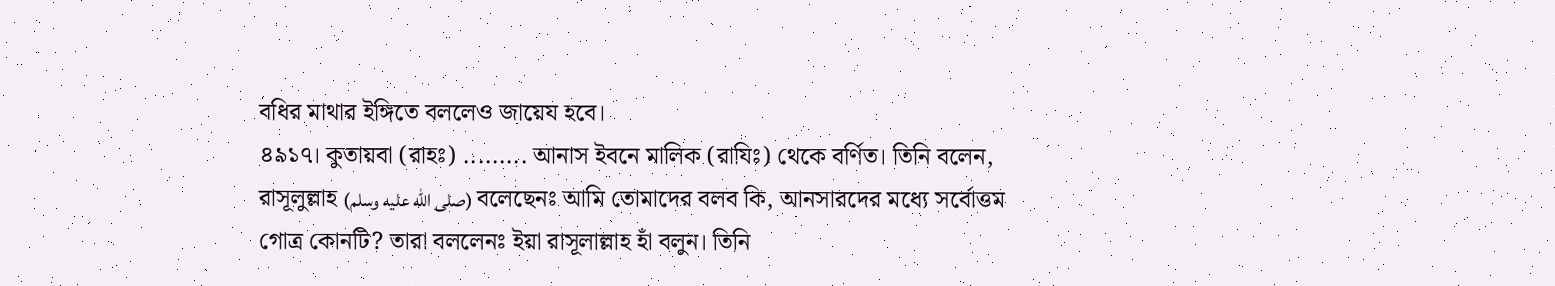বধির মাথার ইঙ্গিতে বললেও জায়েয হবে।
৪৯১৭। কুতায়বা (রাহঃ) ......... আনাস ইবনে মালিক (রাযিঃ) থেকে বর্ণিত। তিনি বলেন, রাসূলুল্লাহ (صلى الله عليه وسلم) বলেছেনঃ আমি তোমাদের বলব কি, আনসারদের মধ্যে সর্বোত্তম গোত্র কোনটি? তারা বললেনঃ ইয়া রাসূলাল্লাহ হাঁ বলুন। তিনি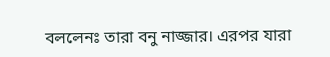বললেনঃ তারা বনু নাজ্জার। এরপর যারা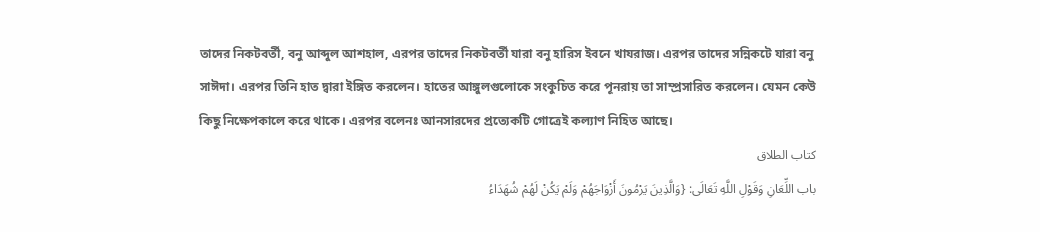তাদের নিকটবর্তী, বনু আব্দুল আশহাল, এরপর তাদের নিকটবর্তী যারা বনু হারিস ইবনে খাযরাজ। এরপর তাদের সন্নিকটে যারা বনু সাঈদা। এরপর তিনি হাত দ্বারা ইঙ্গিত করলেন। হাতের আঙ্গুলগুলোকে সংকুচিত করে পূনরায় তা সাম্প্রসারিত করলেন। যেমন কেউ কিছু নিক্ষেপকালে করে থাকে। এরপর বলেনঃ আনসারদের প্রত্যেকটি গোত্রেই কল্যাণ নিহিত আছে।
كتاب الطلاق
باب اللِّعَانِ وَقَوْلِ اللَّهِ تَعَالَى: {وَالَّذِينَ يَرْمُونَ أَزْوَاجَهُمْ وَلَمْ يَكُنْ لَهُمْ شُهَدَاءُ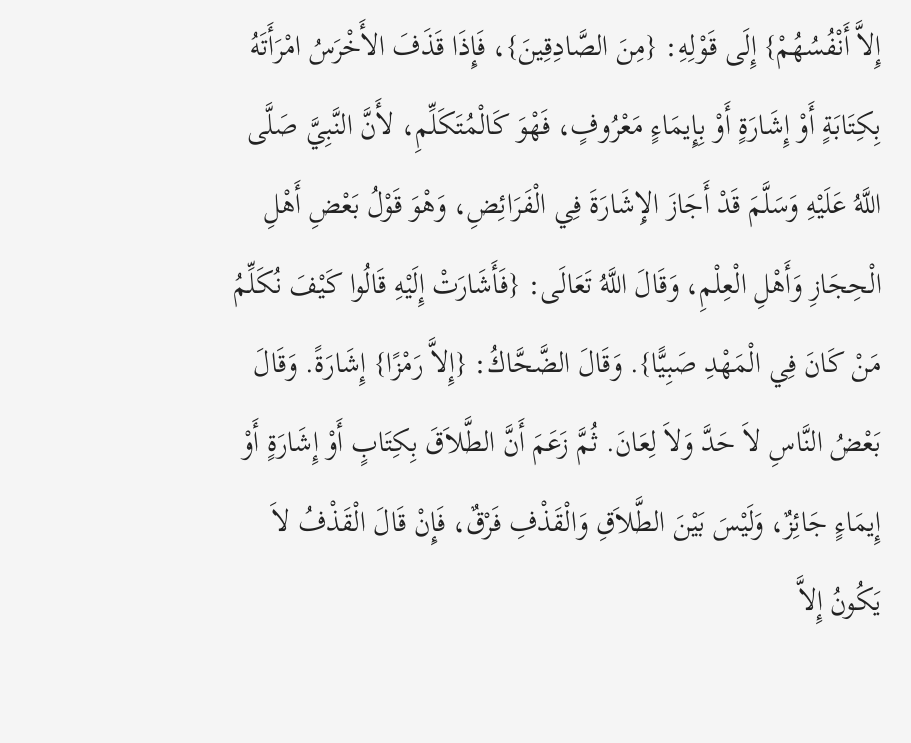إِلاَّ أَنْفُسُهُمْ} إِلَى قَوْلِهِ: {مِنَ الصَّادِقِينَ}، فَإِذَا قَذَفَ الأَخْرَسُ امْرَأَتَهُ بِكِتَابَةٍ أَوْ إِشَارَةٍ أَوْ بِإِيمَاءٍ مَعْرُوفٍ، فَهْوَ كَالْمُتَكَلِّمِ، لأَنَّ النَّبِيَّ صَلَّى اللَّهُ عَلَيْهِ وَسَلَّمَ قَدْ أَجَازَ الإِشَارَةَ فِي الْفَرَائِضِ، وَهْوَ قَوْلُ بَعْضِ أَهْلِ الْحِجَازِ وَأَهْلِ الْعِلْمِ، وَقَالَ اللَّهُ تَعَالَى: {فَأَشَارَتْ إِلَيْهِ قَالُوا كَيْفَ نُكَلِّمُ مَنْ كَانَ فِي الْمَهْدِ صَبِيًّا}. وَقَالَ الضَّحَّاكُ: {إِلاَّ رَمْزًا} إِشَارَةً. وَقَالَ بَعْضُ النَّاسِ لاَ حَدَّ وَلاَ لِعَانَ. ثُمَّ زَعَمَ أَنَّ الطَّلاَقَ بِكِتَابٍ أَوْ إِشَارَةٍ أَوْ إِيمَاءٍ جَائِزٌ، وَلَيْسَ بَيْنَ الطَّلاَقِ وَالْقَذْفِ فَرْقٌ، فَإِنْ قَالَ الْقَذْفُ لاَ يَكُونُ إِلاَّ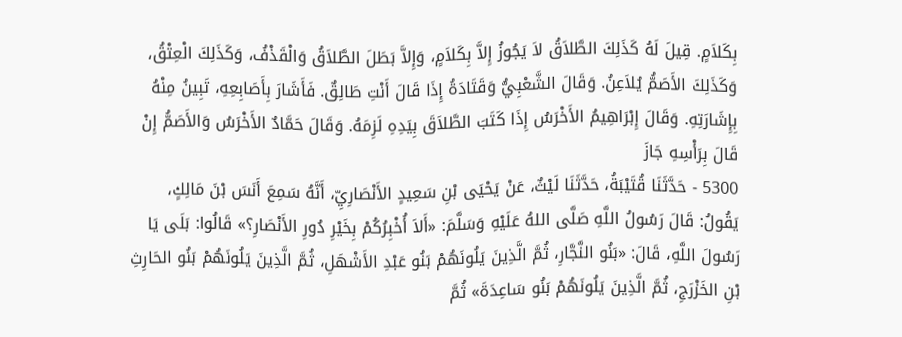بِكَلاَمٍ. قِيلَ لَهُ كَذَلِكَ الطَّلاَقُ لاَ يَجُوزُ إِلاَّ بِكَلاَمٍ، وَإِلاَّ بَطَلَ الطَّلاَقُ وَالْقَذْفُ، وَكَذَلِكَ الْعِتْقُ، وَكَذَلِكَ الأَصَمُّ يُلاَعِنُ. وَقَالَ الشَّعْبِيُّ وَقَتَادَةُ إِذَا قَالَ أَنْتِ طَالِقٌ. فَأَشَارَ بِأَصَابِعِهِ، تَبِينُ مِنْهُ بِإِشَارَتِهِ. وَقَالَ إِبْرَاهِيمُ الأَخْرَسُ إِذَا كَتَبَ الطَّلاَقَ بِيَدِهِ لَزِمَهُ. وَقَالَ حَمَّادٌ الأَخْرَسُ وَالأَصَمُّ إِنْ قَالَ بِرَأْسِهِ جَازَ
5300 - حَدَّثَنَا قُتَيْبَةُ، حَدَّثَنَا لَيْثٌ، عَنْ يَحْيَى بْنِ سَعِيدٍ الأَنْصَارِيِّ، أَنَّهُ سَمِعَ أَنَسَ بْنَ مَالِكٍ، يَقُولُ: قَالَ رَسُولُ اللَّهِ صَلَّى اللهُ عَلَيْهِ وَسَلَّمَ: «أَلاَ أُخْبِرُكُمْ بِخَيْرِ دُورِ الأَنْصَارِ؟» قَالُوا: بَلَى يَا رَسُولَ اللَّهِ، قَالَ: «بَنُو النَّجَّارِ، ثُمَّ الَّذِينَ يَلُونَهُمْ بَنُو عَبْدِ الأَشْهَلِ، ثُمَّ الَّذِينَ يَلُونَهُمْ بَنُو الحَارِثِ بْنِ الخَزْرَجِ، ثُمَّ الَّذِينَ يَلُونَهُمْ بَنُو سَاعِدَةَ» ثُمَّ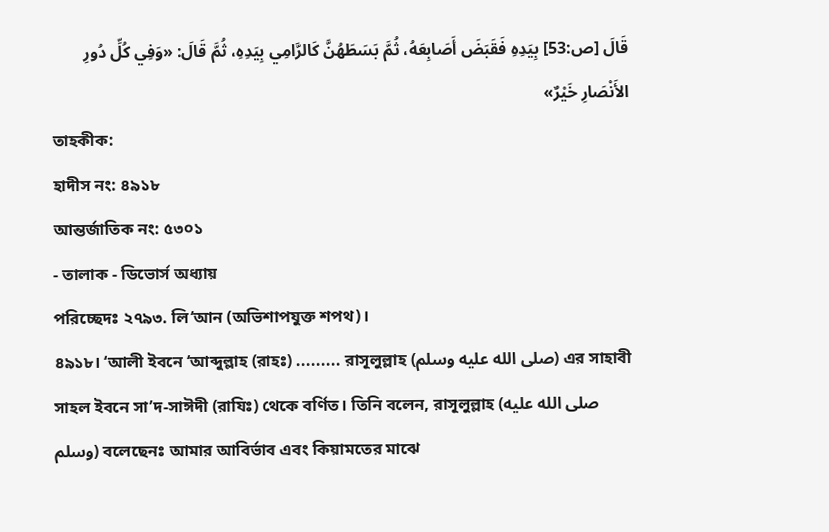قَالَ [ص:53] بِيَدِهِ فَقَبَضَ أَصَابِعَهُ، ثُمَّ بَسَطَهُنَّ كَالرَّامِي بِيَدِهِ، ثُمَّ قَالَ: «وَفِي كُلِّ دُورِ الأَنْصَارِ خَيْرٌ»
তাহকীক:
হাদীস নং: ৪৯১৮
আন্তর্জাতিক নং: ৫৩০১
- তালাক - ডিভোর্স অধ্যায়
পরিচ্ছেদঃ ২৭৯৩. লি‘আন (অভিশাপযুক্ত শপথ)।
৪৯১৮। ‘আলী ইবনে ‘আব্দুল্লাহ (রাহঃ) ......... রাসূলুল্লাহ (صلى الله عليه وسلم) এর সাহাবী সাহল ইবনে সা’দ-সাঈদী (রাযিঃ) থেকে বর্ণিত। তিনি বলেন, রাসূলুল্লাহ (صلى الله عليه وسلم) বলেছেনঃ আমার আবির্ভাব এবং কিয়ামতের মাঝে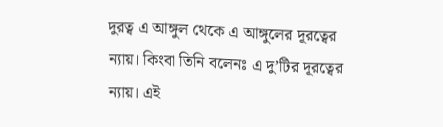দুরত্ব এ আঙ্গুল থেকে এ আঙ্গুলের দূরত্বের ন্যায়। কিংবা তিনি বলেনঃ এ দু’টির দূরত্বের ন্যায়। এই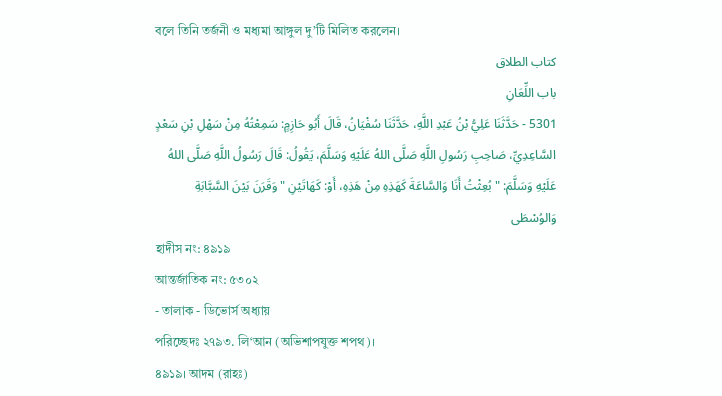বলে তিনি তর্জনী ও মধ্যমা আঙ্গুল দু’টি মিলিত করলেন।
كتاب الطلاق
باب اللِّعَانِ
5301 - حَدَّثَنَا عَلِيُّ بْنُ عَبْدِ اللَّهِ، حَدَّثَنَا سُفْيَانُ، قَالَ أَبُو حَازِمٍ: سَمِعْتُهُ مِنْ سَهْلِ بْنِ سَعْدٍ السَّاعِدِيِّ، صَاحِبِ رَسُولِ اللَّهِ صَلَّى اللهُ عَلَيْهِ وَسَلَّمَ، يَقُولُ: قَالَ رَسُولُ اللَّهِ صَلَّى اللهُ عَلَيْهِ وَسَلَّمَ: " بُعِثْتُ أَنَا وَالسَّاعَةَ كَهَذِهِ مِنْ هَذِهِ، أَوْ: كَهَاتَيْنِ " وَقَرَنَ بَيْنَ السَّبَّابَةِ وَالوُسْطَى
হাদীস নং: ৪৯১৯
আন্তর্জাতিক নং: ৫৩০২
- তালাক - ডিভোর্স অধ্যায়
পরিচ্ছেদঃ ২৭৯৩. লি‘আন (অভিশাপযুক্ত শপথ)।
৪৯১৯। আদম (রাহঃ)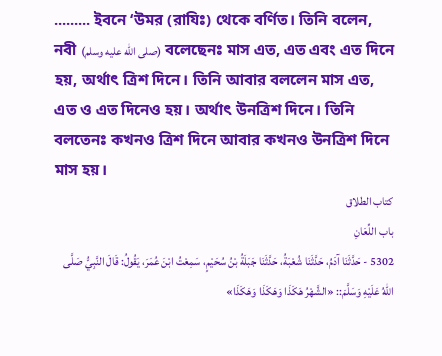......... ইবনে ‘উমর (রাযিঃ) থেকে বর্ণিত। তিনি বলেন, নবী (صلى الله عليه وسلم) বলেছেনঃ মাস এত, এত এবং এত দিনে হয়, অর্থাৎ ত্রিশ দিনে। তিনি আবার বললেন মাস এত, এত ও এত দিনেও হয়। অর্থাৎ উনত্রিশ দিনে। তিনি বলতেনঃ কখনও ত্রিশ দিনে আবার কখনও উনত্রিশ দিনে মাস হয়।
كتاب الطلاق
باب اللِّعَانِ
5302 - حَدَّثَنَا آدَمُ، حَدَّثَنَا شُعْبَةُ، حَدَّثَنَا جَبَلَةُ بْنُ سُحَيْمٍ، سَمِعْتُ ابْنَ عُمَرَ، يَقُولُ: قَالَ النَّبِيُّ صَلَّى اللهُ عَلَيْهِ وَسَلَّمَ:: «الشَّهْرُ هَكَذَا وَهَكَذَا وَهَكَذَا»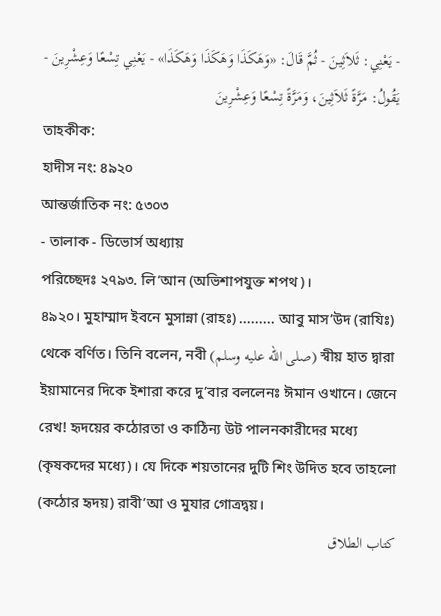- يَعْنِي: ثَلاَثِينَ - ثُمَّ قَالَ: «وَهَكَذَا وَهَكَذَا وَهَكَذَا» - يَعْنِي تِسْعًا وَعِشْرِينَ - يَقُولُ: مَرَّةً ثَلاَثِينَ، وَمَرَّةً تِسْعًا وَعِشْرِينَ
তাহকীক:
হাদীস নং: ৪৯২০
আন্তর্জাতিক নং: ৫৩০৩
- তালাক - ডিভোর্স অধ্যায়
পরিচ্ছেদঃ ২৭৯৩. লি‘আন (অভিশাপযুক্ত শপথ)।
৪৯২০। মুহাম্মাদ ইবনে মুসান্না (রাহঃ) ......... আবু মাস’উদ (রাযিঃ) থেকে বর্ণিত। তিনি বলেন, নবী (صلى الله عليه وسلم) স্বীয় হাত দ্বারা ইয়ামানের দিকে ইশারা করে দু’বার বললেনঃ ঈমান ওখানে। জেনে রেখ! হৃদয়ের কঠোরতা ও কাঠিন্য উট পালনকারীদের মধ্যে (কৃষকদের মধ্যে)। যে দিকে শয়তানের দুটি শিং উদিত হবে তাহলো (কঠোর হৃদয়) রাবী’আ ও মুযার গোত্রদ্বয়।
كتاب الطلاق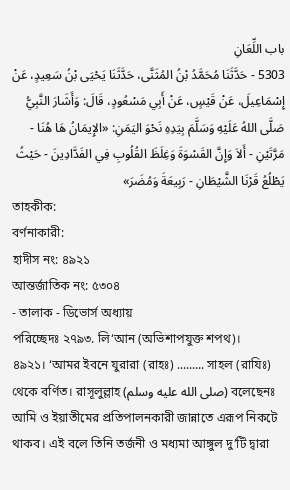باب اللِّعَانِ
5303 - حَدَّثَنَا مُحَمَّدُ بْنُ المُثَنَّى، حَدَّثَنَا يَحْيَى بْنُ سَعِيدٍ، عَنْ إِسْمَاعِيلَ، عَنْ قَيْسٍ، عَنْ أَبِي مَسْعُودٍ، قَالَ: وَأَشَارَ النَّبِيُّ صَلَّى اللهُ عَلَيْهِ وَسَلَّمَ بِيَدِهِ نَحْوَ اليَمَنِ: «الإِيمَانُ هَا هُنَا - مَرَّتَيْنِ - أَلاَ وَإِنَّ القَسْوَةَ وَغِلَظَ القُلُوبِ فِي الفَدَّادِينَ - حَيْثُ يَطْلُعُ قَرْنَا الشَّيْطَانِ - رَبِيعَةَ وَمُضَرَ»
তাহকীক:
বর্ণনাকারী:
হাদীস নং: ৪৯২১
আন্তর্জাতিক নং: ৫৩০৪
- তালাক - ডিভোর্স অধ্যায়
পরিচ্ছেদঃ ২৭৯৩. লি‘আন (অভিশাপযুক্ত শপথ)।
৪৯২১। ‘আমর ইবনে যুরারা (রাহঃ) ......... সাহল (রাযিঃ) থেকে বর্ণিত। রাসূলুল্লাহ (صلى الله عليه وسلم) বলেছেনঃ আমি ও ইয়াতীমের প্রতিপালনকারী জান্নাতে এরূপ নিকটে থাকব। এই বলে তিনি তর্জনী ও মধ্যমা আঙ্গুল দু’টি দ্বারা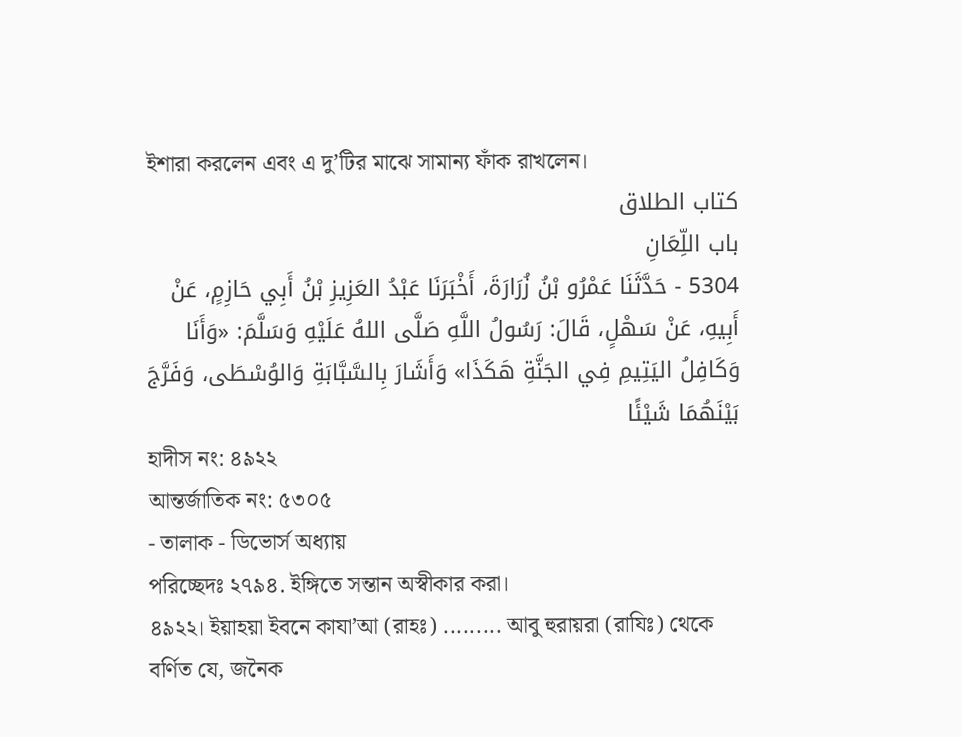ইশারা করলেন এবং এ দু’টির মাঝে সামান্য ফাঁক রাখলেন।
كتاب الطلاق
باب اللِّعَانِ
5304 - حَدَّثَنَا عَمْرُو بْنُ زُرَارَةَ، أَخْبَرَنَا عَبْدُ العَزِيزِ بْنُ أَبِي حَازِمٍ، عَنْ أَبِيهِ، عَنْ سَهْلٍ، قَالَ: رَسُولُ اللَّهِ صَلَّى اللهُ عَلَيْهِ وَسَلَّمَ: «وَأَنَا وَكَافِلُ اليَتِيمِ فِي الجَنَّةِ هَكَذَا» وَأَشَارَ بِالسَّبَّابَةِ وَالوُسْطَى، وَفَرَّجَ بَيْنَهُمَا شَيْئًا
হাদীস নং: ৪৯২২
আন্তর্জাতিক নং: ৫৩০৫
- তালাক - ডিভোর্স অধ্যায়
পরিচ্ছেদঃ ২৭৯৪. ইঙ্গিতে সন্তান অস্বীকার করা।
৪৯২২। ইয়াহয়া ইবনে কাযা’আ (রাহঃ) ......... আবু হুরায়রা (রাযিঃ) থেকে বর্ণিত যে, জনৈক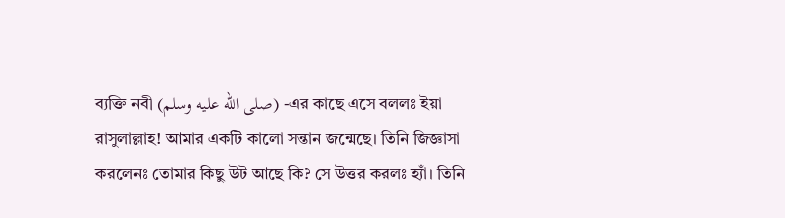ব্যক্তি নবী (صلى الله عليه وسلم) -এর কাছে এসে বললঃ ইয়া রাসুলাল্লাহ! আমার একটি কালো সন্তান জন্মেছে। তিনি জিজ্ঞাসা করলেনঃ তোমার কিছু উট আছে কি? সে উত্তর করলঃ হ্যাঁ। তিনি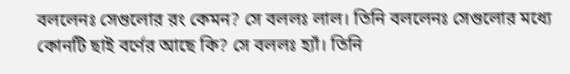বললেনঃ সেগুলোর রং কেমন? সে বললঃ লাল। তিনি বললেনঃ সেগুলোর মধ্যে কোনটি ছাই বর্ণের আছে কি? সে বললঃ হ্যাঁ। তিনি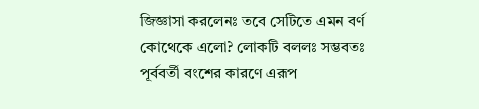জিজ্ঞাসা করলেনঃ তবে সেটিতে এমন বর্ণ কোথেকে এলো? লোকটি বললঃ সম্ভবতঃ পূর্ববর্তী বংশের কারণে এরূপ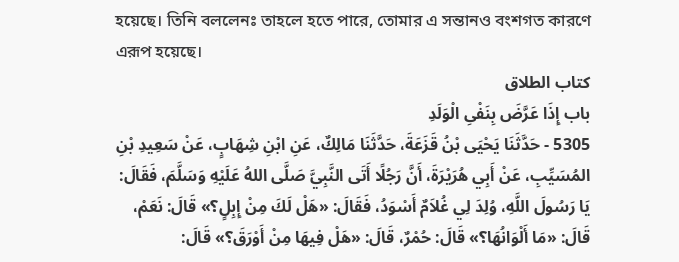হয়েছে। তিনি বললেনঃ তাহলে হতে পারে, তোমার এ সন্তানও বংশগত কারণে এরূপ হয়েছে।
كتاب الطلاق
باب إِذَا عَرَّضَ بِنَفْىِ الْوَلَدِ
5305 - حَدَّثَنَا يَحْيَى بْنُ قَزَعَةَ، حَدَّثَنَا مَالِكٌ، عَنِ ابْنِ شِهَابٍ، عَنْ سَعِيدِ بْنِ المُسَيِّبِ، عَنْ أَبِي هُرَيْرَةَ، أَنَّ رَجُلًا أَتَى النَّبِيَّ صَلَّى اللهُ عَلَيْهِ وَسَلَّمَ، فَقَالَ: يَا رَسُولَ اللَّهِ، وُلِدَ لِي غُلاَمٌ أَسْوَدُ، فَقَالَ: «هَلْ لَكَ مِنْ إِبِلٍ؟» قَالَ: نَعَمْ، قَالَ: «مَا أَلْوَانُهَا؟» قَالَ: حُمْرٌ، قَالَ: «هَلْ فِيهَا مِنْ أَوْرَقَ؟» قَالَ: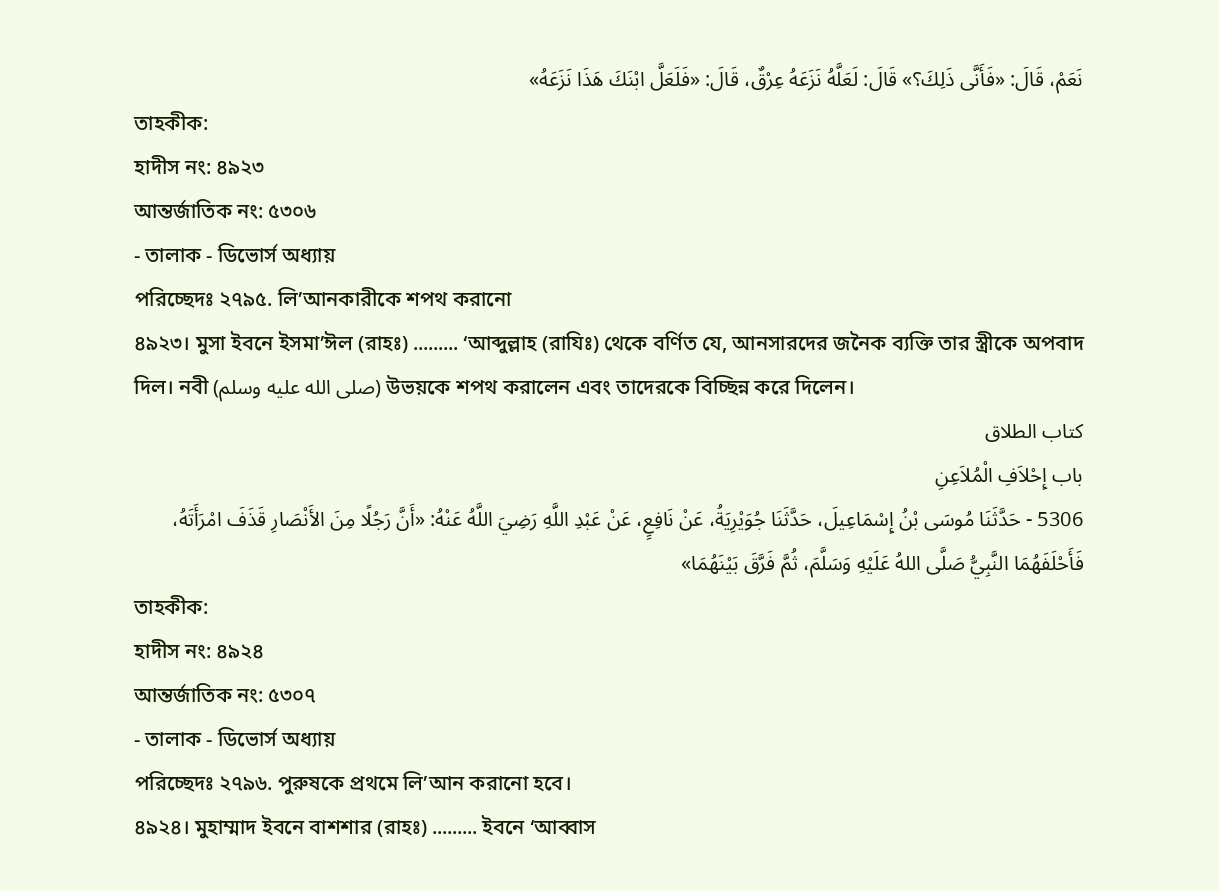نَعَمْ، قَالَ: «فَأَنَّى ذَلِكَ؟» قَالَ: لَعَلَّهُ نَزَعَهُ عِرْقٌ، قَالَ: «فَلَعَلَّ ابْنَكَ هَذَا نَزَعَهُ»
তাহকীক:
হাদীস নং: ৪৯২৩
আন্তর্জাতিক নং: ৫৩০৬
- তালাক - ডিভোর্স অধ্যায়
পরিচ্ছেদঃ ২৭৯৫. লি’আনকারীকে শপথ করানো
৪৯২৩। মুসা ইবনে ইসমা’ঈল (রাহঃ) ......... ‘আব্দুল্লাহ (রাযিঃ) থেকে বর্ণিত যে, আনসারদের জনৈক ব্যক্তি তার স্ত্রীকে অপবাদ দিল। নবী (صلى الله عليه وسلم) উভয়কে শপথ করালেন এবং তাদেরকে বিচ্ছিন্ন করে দিলেন।
كتاب الطلاق
باب إِحْلاَفِ الْمُلاَعِنِ
5306 - حَدَّثَنَا مُوسَى بْنُ إِسْمَاعِيلَ، حَدَّثَنَا جُوَيْرِيَةُ، عَنْ نَافِعٍ، عَنْ عَبْدِ اللَّهِ رَضِيَ اللَّهُ عَنْهُ: «أَنَّ رَجُلًا مِنَ الأَنْصَارِ قَذَفَ امْرَأَتَهُ، فَأَحْلَفَهُمَا النَّبِيُّ صَلَّى اللهُ عَلَيْهِ وَسَلَّمَ، ثُمَّ فَرَّقَ بَيْنَهُمَا»
তাহকীক:
হাদীস নং: ৪৯২৪
আন্তর্জাতিক নং: ৫৩০৭
- তালাক - ডিভোর্স অধ্যায়
পরিচ্ছেদঃ ২৭৯৬. পুরুষকে প্রথমে লি’আন করানো হবে।
৪৯২৪। মুহাম্মাদ ইবনে বাশশার (রাহঃ) ......... ইবনে ‘আব্বাস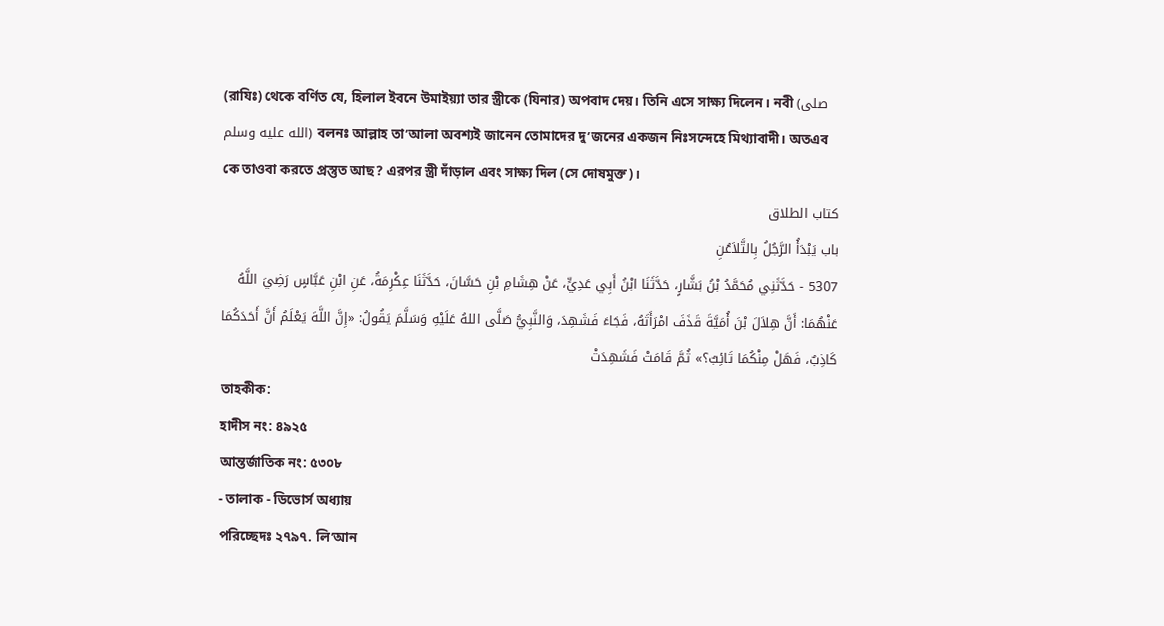(রাযিঃ) থেকে বর্ণিত যে, হিলাল ইবনে উমাইয়্যা তার স্ত্রীকে (যিনার) অপবাদ দেয়। তিনি এসে সাক্ষ্য দিলেন। নবী (صلى الله عليه وسلم) বলনঃ আল্লাহ তা’আলা অবশ্যই জানেন তোমাদের দু’জনের একজন নিঃসন্দেহে মিথ্যাবাদী। অতএব কে তাওবা করতে প্রস্তুত আছ? এরপর স্ত্রী দাঁড়াল এবং সাক্ষ্য দিল (সে দোষমুক্ত)।
كتاب الطلاق
باب يَبْدَأُ الرَّجُلُ بِالتَّلاَعُنِ
5307 - حَدَّثَنِي مُحَمَّدُ بْنُ بَشَّارٍ، حَدَّثَنَا ابْنُ أَبِي عَدِيٍّ، عَنْ هِشَامِ بْنِ حَسَّانَ، حَدَّثَنَا عِكْرِمَةُ، عَنِ ابْنِ عَبَّاسٍ رَضِيَ اللَّهُ عَنْهُمَا: أَنَّ هِلاَلَ بْنَ أُمَيَّةَ قَذَفَ امْرَأَتَهُ، فَجَاءَ فَشَهِدَ، وَالنَّبِيُّ صَلَّى اللهُ عَلَيْهِ وَسَلَّمَ يَقُولُ: «إِنَّ اللَّهَ يَعْلَمُ أَنَّ أَحَدَكُمَا كَاذِبٌ، فَهَلْ مِنْكُمَا تَائِبٌ؟» ثُمَّ قَامَتْ فَشَهِدَتْ
তাহকীক:
হাদীস নং: ৪৯২৫
আন্তর্জাতিক নং: ৫৩০৮
- তালাক - ডিভোর্স অধ্যায়
পরিচ্ছেদঃ ২৭৯৭. লি’আন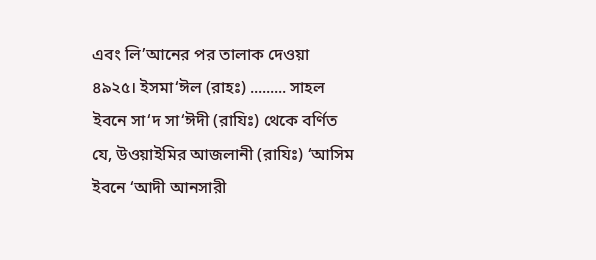এবং লি’আনের পর তালাক দেওয়া
৪৯২৫। ইসমা‘ঈল (রাহঃ) ......... সাহল ইবনে সা‘দ সা‘ঈদী (রাযিঃ) থেকে বর্ণিত যে, উওয়াইমির আজলানী (রাযিঃ) ‘আসিম ইবনে ‘আদী আনসারী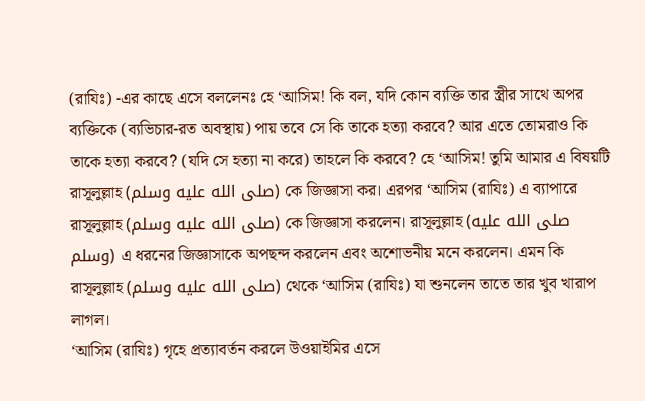(রাযিঃ) -এর কাছে এসে বললেনঃ হে ‘আসিম! কি বল, যদি কোন ব্যক্তি তার স্ত্রীর সাথে অপর ব্যক্তিকে (ব্যভিচার-রত অবস্থায়) পায় তবে সে কি তাকে হত্যা করবে? আর এতে তোমরাও কি তাকে হত্যা করবে? (যদি সে হত্যা না করে) তাহলে কি করবে? হে ‘আসিম! তুমি আমার এ বিষয়টি রাসূলুল্লাহ (صلى الله عليه وسلم) কে জিজ্ঞাসা কর। এরপর ‘আসিম (রাযিঃ) এ ব্যাপারে রাসূলুল্লাহ (صلى الله عليه وسلم) কে জিজ্ঞাসা করলেন। রাসূলুল্লাহ (صلى الله عليه وسلم) এ ধরনের জিজ্ঞাসাকে অপছন্দ করলেন এবং অশোভনীয় মনে করলেন। এমন কি রাসূলুল্লাহ (صلى الله عليه وسلم) থেকে ‘আসিম (রাযিঃ) যা শুনলেন তাতে তার খুব খারাপ লাগল।
‘আসিম (রাযিঃ) গৃহে প্রত্যাবর্তন করলে উওয়াইমির এসে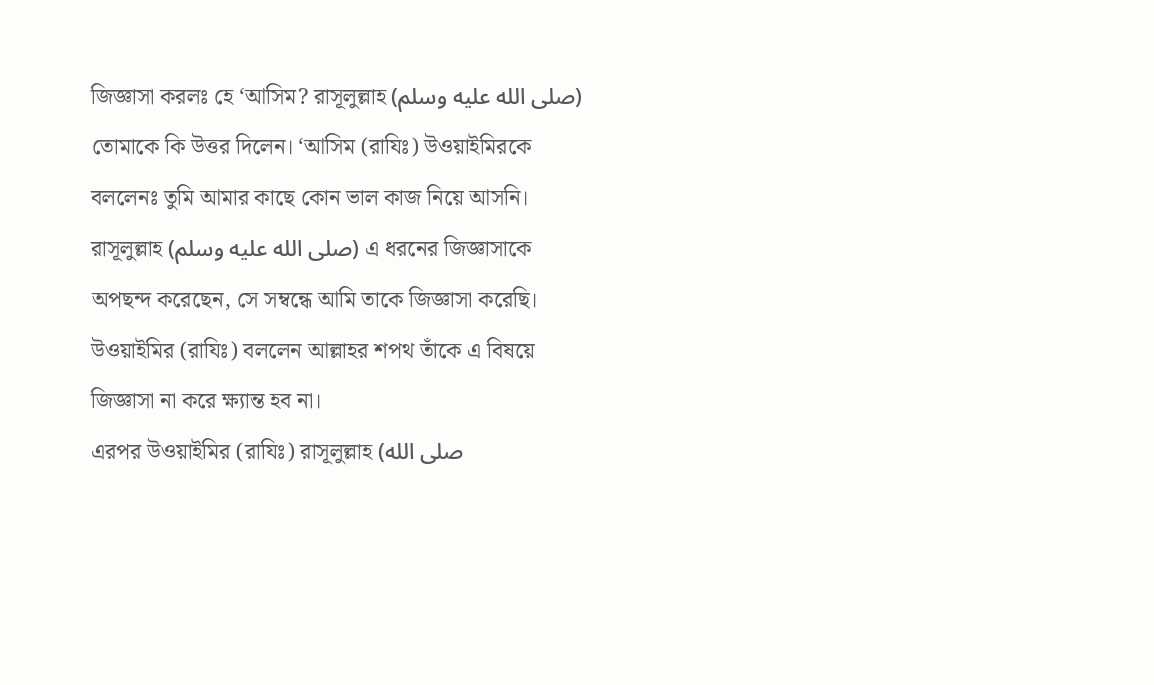জিজ্ঞাসা করলঃ হে ‘আসিম? রাসূলুল্লাহ (صلى الله عليه وسلم) তোমাকে কি উত্তর দিলেন। ‘আসিম (রাযিঃ) উওয়াইমিরকে বললেনঃ তুমি আমার কাছে কোন ভাল কাজ নিয়ে আসনি। রাসূলুল্লাহ (صلى الله عليه وسلم) এ ধরনের জিজ্ঞাসাকে অপছন্দ করেছেন, সে সম্বন্ধে আমি তাকে জিজ্ঞাসা করেছি। উওয়াইমির (রাযিঃ) বললেন আল্লাহর শপথ তাঁকে এ বিষয়ে জিজ্ঞাসা না করে ক্ষ্যান্ত হব না।
এরপর উওয়াইমির (রাযিঃ) রাসূলুল্লাহ (صلى الله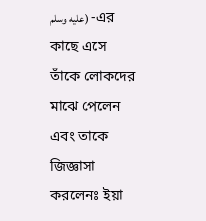عليه وسلم) -এর কাছে এসে তাঁকে লোকদের মাঝে পেলেন এবং তাকে জিজ্ঞাসা করলেনঃ ইয়া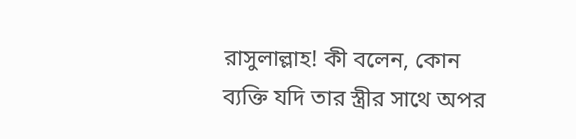রাসুলাল্লাহ! কী বলেন, কোন ব্যক্তি যদি তার স্ত্রীর সাথে অপর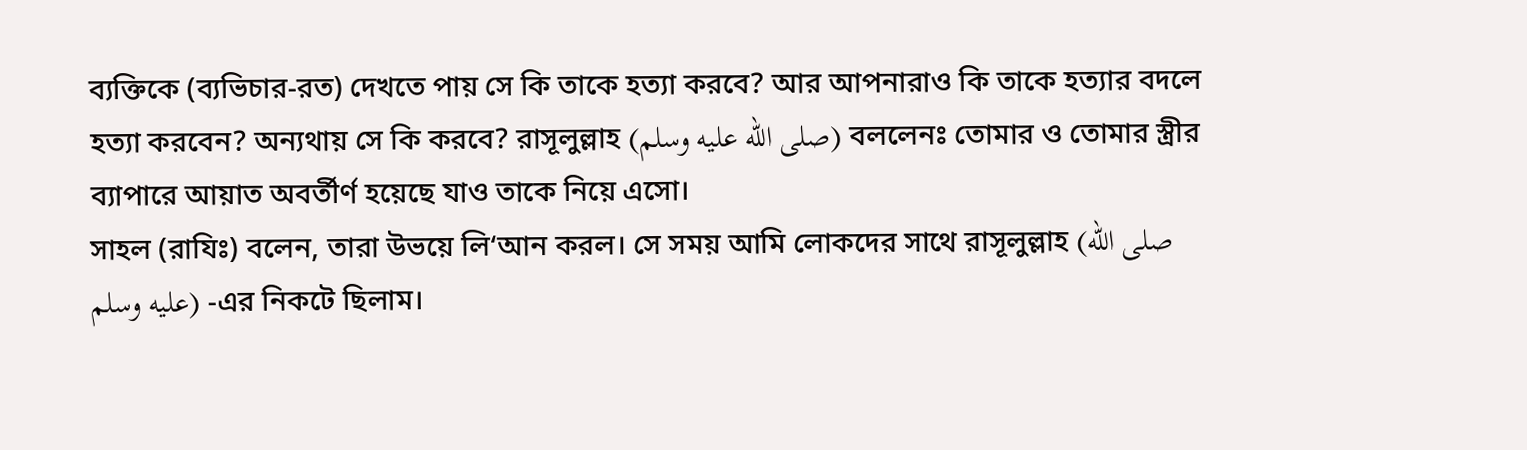ব্যক্তিকে (ব্যভিচার-রত) দেখতে পায় সে কি তাকে হত্যা করবে? আর আপনারাও কি তাকে হত্যার বদলে হত্যা করবেন? অন্যথায় সে কি করবে? রাসূলুল্লাহ (صلى الله عليه وسلم) বললেনঃ তোমার ও তোমার স্ত্রীর ব্যাপারে আয়াত অবর্তীর্ণ হয়েছে যাও তাকে নিয়ে এসো।
সাহল (রাযিঃ) বলেন, তারা উভয়ে লি‘আন করল। সে সময় আমি লোকদের সাথে রাসূলুল্লাহ (صلى الله عليه وسلم) -এর নিকটে ছিলাম।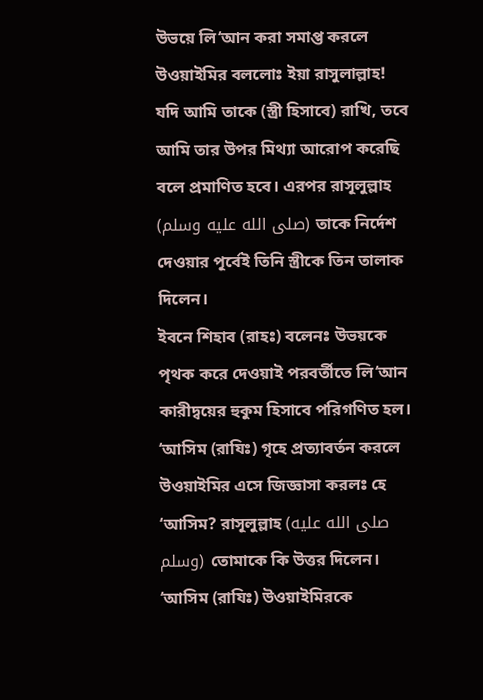উভয়ে লি‘আন করা সমাপ্ত করলে উওয়াইমির বললোঃ ইয়া রাসুলাল্লাহ! যদি আমি তাকে (স্ত্রী হিসাবে) রাখি, তবে আমি তার উপর মিথ্যা আরোপ করেছি বলে প্রমাণিত হবে। এরপর রাসূলুল্লাহ (صلى الله عليه وسلم) তাকে নির্দেশ দেওয়ার পূর্বেই তিনি স্ত্রীকে তিন তালাক দিলেন।
ইবনে শিহাব (রাহঃ) বলেনঃ উভয়কে পৃথক করে দেওয়াই পরবর্তীতে লি‘আন কারীদ্বয়ের হুকুম হিসাবে পরিগণিত হল।
‘আসিম (রাযিঃ) গৃহে প্রত্যাবর্তন করলে উওয়াইমির এসে জিজ্ঞাসা করলঃ হে ‘আসিম? রাসূলুল্লাহ (صلى الله عليه وسلم) তোমাকে কি উত্তর দিলেন। ‘আসিম (রাযিঃ) উওয়াইমিরকে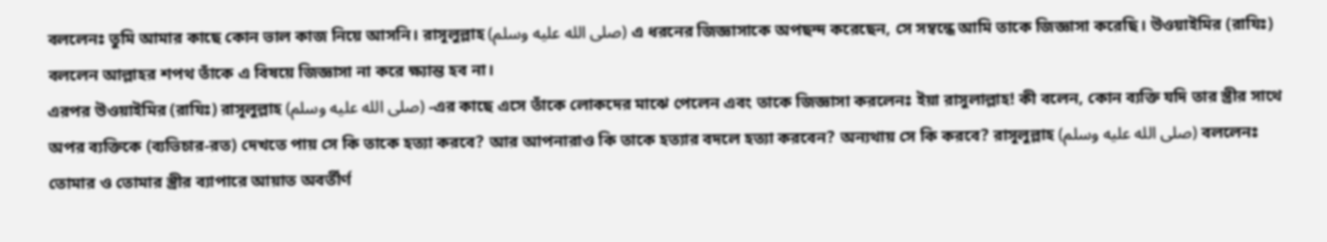বললেনঃ তুমি আমার কাছে কোন ভাল কাজ নিয়ে আসনি। রাসূলুল্লাহ (صلى الله عليه وسلم) এ ধরনের জিজ্ঞাসাকে অপছন্দ করেছেন, সে সম্বন্ধে আমি তাকে জিজ্ঞাসা করেছি। উওয়াইমির (রাযিঃ) বললেন আল্লাহর শপথ তাঁকে এ বিষয়ে জিজ্ঞাসা না করে ক্ষ্যান্ত হব না।
এরপর উওয়াইমির (রাযিঃ) রাসূলুল্লাহ (صلى الله عليه وسلم) -এর কাছে এসে তাঁকে লোকদের মাঝে পেলেন এবং তাকে জিজ্ঞাসা করলেনঃ ইয়া রাসুলাল্লাহ! কী বলেন, কোন ব্যক্তি যদি তার স্ত্রীর সাথে অপর ব্যক্তিকে (ব্যভিচার-রত) দেখতে পায় সে কি তাকে হত্যা করবে? আর আপনারাও কি তাকে হত্যার বদলে হত্যা করবেন? অন্যথায় সে কি করবে? রাসূলুল্লাহ (صلى الله عليه وسلم) বললেনঃ তোমার ও তোমার স্ত্রীর ব্যাপারে আয়াত অবর্তীর্ণ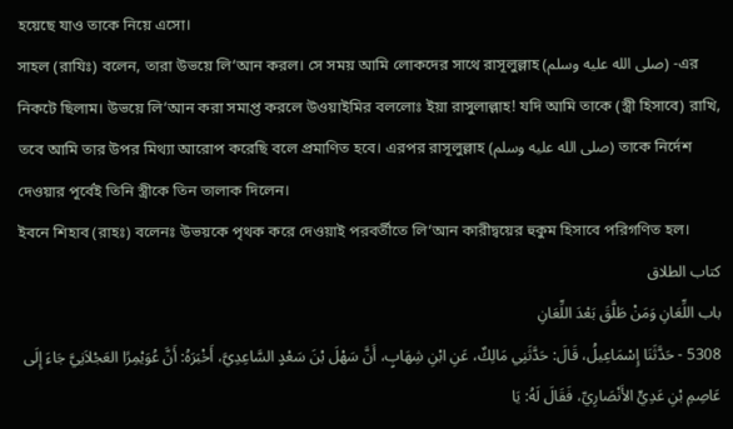হয়েছে যাও তাকে নিয়ে এসো।
সাহল (রাযিঃ) বলেন, তারা উভয়ে লি‘আন করল। সে সময় আমি লোকদের সাথে রাসূলুল্লাহ (صلى الله عليه وسلم) -এর নিকটে ছিলাম। উভয়ে লি‘আন করা সমাপ্ত করলে উওয়াইমির বললোঃ ইয়া রাসুলাল্লাহ! যদি আমি তাকে (স্ত্রী হিসাবে) রাখি, তবে আমি তার উপর মিথ্যা আরোপ করেছি বলে প্রমাণিত হবে। এরপর রাসূলুল্লাহ (صلى الله عليه وسلم) তাকে নির্দেশ দেওয়ার পূর্বেই তিনি স্ত্রীকে তিন তালাক দিলেন।
ইবনে শিহাব (রাহঃ) বলেনঃ উভয়কে পৃথক করে দেওয়াই পরবর্তীতে লি‘আন কারীদ্বয়ের হুকুম হিসাবে পরিগণিত হল।
كتاب الطلاق
باب اللِّعَانِ وَمَنْ طَلَّقَ بَعْدَ اللِّعَانِ
5308 - حَدَّثَنَا إِسْمَاعِيلُ، قَالَ: حَدَّثَنِي مَالِكٌ، عَنِ ابْنِ شِهَابٍ، أَنَّ سَهْلَ بْنَ سَعْدٍ السَّاعِدِيَّ، أَخْبَرَهُ: أَنَّ عُوَيْمِرًا العَجْلاَنِيَّ جَاءَ إِلَى عَاصِمِ بْنِ عَدِيٍّ الأَنْصَارِيِّ، فَقَالَ لَهُ: يَا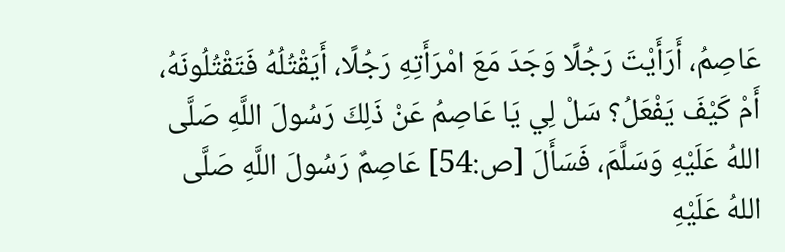عَاصِمُ، أَرَأَيْتَ رَجُلًا وَجَدَ مَعَ امْرَأَتِهِ رَجُلًا، أَيَقْتُلُهُ فَتَقْتُلُونَهُ، أَمْ كَيْفَ يَفْعَلُ؟ سَلْ لِي يَا عَاصِمُ عَنْ ذَلِكَ رَسُولَ اللَّهِ صَلَّى اللهُ عَلَيْهِ وَسَلَّمَ، فَسَأَلَ [ص:54] عَاصِمٌ رَسُولَ اللَّهِ صَلَّى اللهُ عَلَيْهِ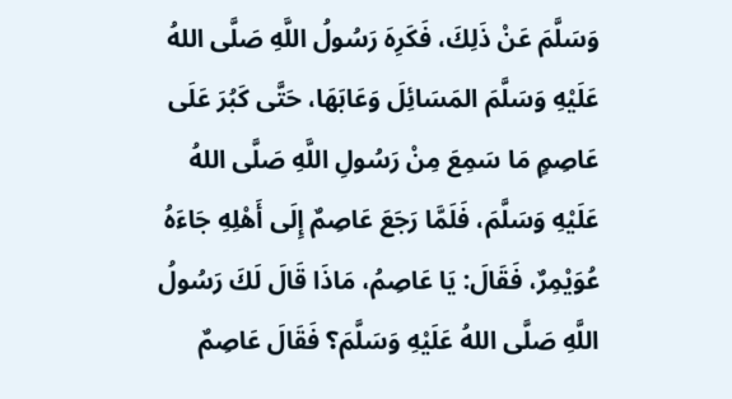وَسَلَّمَ عَنْ ذَلِكَ، فَكَرِهَ رَسُولُ اللَّهِ صَلَّى اللهُ عَلَيْهِ وَسَلَّمَ المَسَائِلَ وَعَابَهَا، حَتَّى كَبُرَ عَلَى عَاصِمٍ مَا سَمِعَ مِنْ رَسُولِ اللَّهِ صَلَّى اللهُ عَلَيْهِ وَسَلَّمَ، فَلَمَّا رَجَعَ عَاصِمٌ إِلَى أَهْلِهِ جَاءَهُ عُوَيْمِرٌ، فَقَالَ: يَا عَاصِمُ، مَاذَا قَالَ لَكَ رَسُولُ اللَّهِ صَلَّى اللهُ عَلَيْهِ وَسَلَّمَ؟ فَقَالَ عَاصِمٌ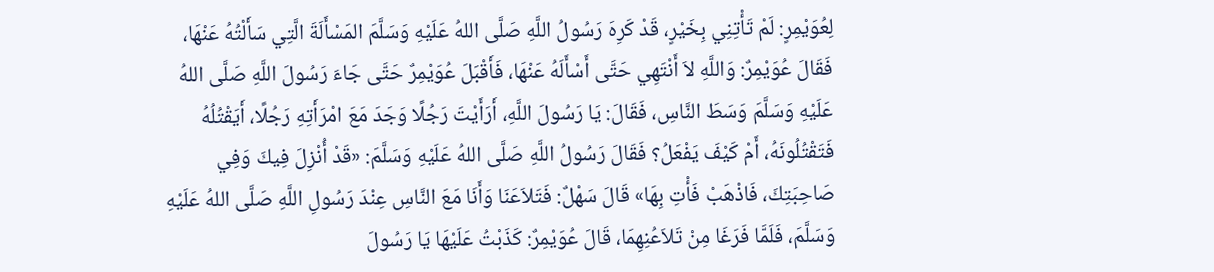لِعُوَيْمِرٍ: لَمْ تَأْتِنِي بِخَيْرٍ، قَدْ كَرِهَ رَسُولُ اللَّهِ صَلَّى اللهُ عَلَيْهِ وَسَلَّمَ المَسْأَلَةَ الَّتِي سَأَلْتُهُ عَنْهَا، فَقَالَ عُوَيْمِرٌ: وَاللَّهِ لاَ أَنْتَهِي حَتَّى أَسْأَلَهُ عَنْهَا، فَأَقْبَلَ عُوَيْمِرٌ حَتَّى جَاءَ رَسُولَ اللَّهِ صَلَّى اللهُ عَلَيْهِ وَسَلَّمَ وَسَطَ النَّاسِ، فَقَالَ: يَا رَسُولَ اللَّهِ، أَرَأَيْتَ رَجُلًا وَجَدَ مَعَ امْرَأَتِهِ رَجُلًا، أَيَقْتُلُهُ فَتَقْتُلُونَهُ، أَمْ كَيْفَ يَفْعَلُ؟ فَقَالَ رَسُولُ اللَّهِ صَلَّى اللهُ عَلَيْهِ وَسَلَّمَ: «قَدْ أُنْزِلَ فِيكَ وَفِي صَاحِبَتِكَ، فَاذْهَبْ فَأْتِ بِهَا» قَالَ سَهْلٌ: فَتَلاَعَنَا وَأَنَا مَعَ النَّاسِ عِنْدَ رَسُولِ اللَّهِ صَلَّى اللهُ عَلَيْهِ وَسَلَّمَ، فَلَمَّا فَرَغَا مِنْ تَلاَعُنِهِمَا، قَالَ عُوَيْمِرٌ: كَذَبْتُ عَلَيْهَا يَا رَسُولَ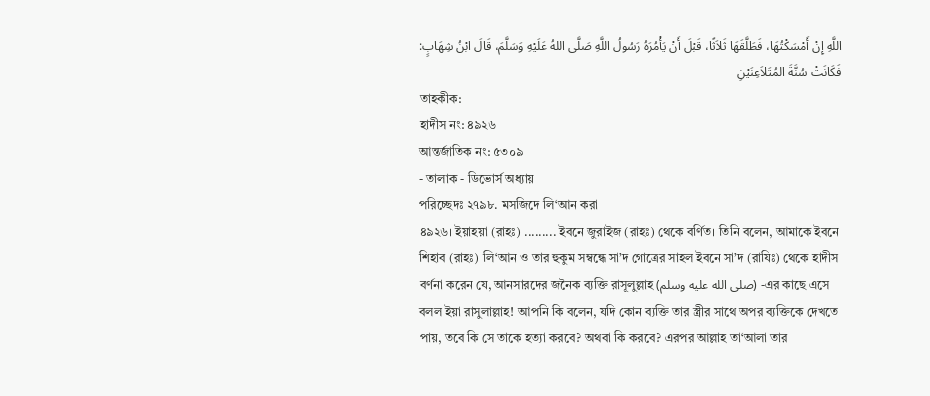اللَّهِ إِنْ أَمْسَكْتُهَا، فَطَلَّقَهَا ثَلاَثًا، قَبْلَ أَنْ يَأْمُرَهُ رَسُولُ اللَّهِ صَلَّى اللهُ عَلَيْهِ وَسَلَّمَ، قَالَ ابْنُ شِهَابٍ: فَكَانَتْ سُنَّةَ المُتَلاَعِنَيْنِ
তাহকীক:
হাদীস নং: ৪৯২৬
আন্তর্জাতিক নং: ৫৩০৯
- তালাক - ডিভোর্স অধ্যায়
পরিচ্ছেদঃ ২৭৯৮. মসজিদে লি‘আন করা
৪৯২৬। ইয়াহয়া (রাহঃ) ......... ইবনে জুরাইজ (রাহঃ) থেকে বর্ণিত। তিনি বলেন, আমাকে ইবনে শিহাব (রাহঃ) লি‘আন ও তার হুকুম সম্বন্ধে সা’দ গোত্রের সাহল ইবনে সা’দ (রাযিঃ) থেকে হাদীস বর্ণনা করেন যে, আনসারদের জনৈক ব্যক্তি রাসূলুল্লাহ (صلى الله عليه وسلم) -এর কাছে এসে বলল ইয়া রাসুলাল্লাহ! আপনি কি বলেন, যদি কোন ব্যক্তি তার স্ত্রীর সাথে অপর ব্যক্তিকে দেখতে পায়, তবে কি সে তাকে হত্যা করবে? অথবা কি করবে? এরপর আল্লাহ তা‘আলা তার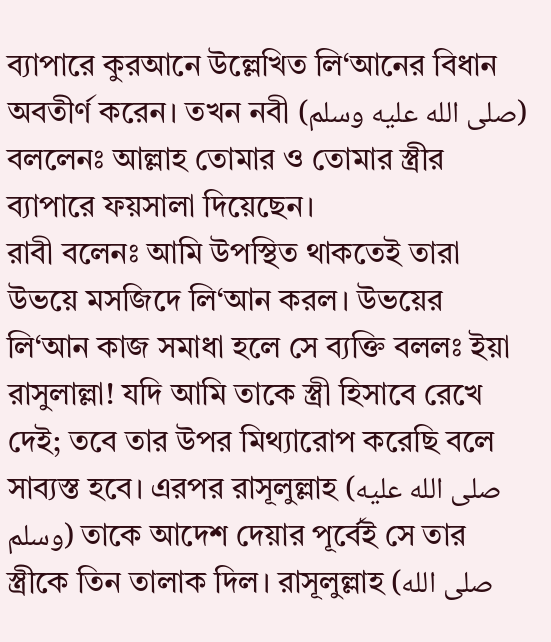ব্যাপারে কুরআনে উল্লেখিত লি‘আনের বিধান অবতীর্ণ করেন। তখন নবী (صلى الله عليه وسلم) বললেনঃ আল্লাহ তোমার ও তোমার স্ত্রীর ব্যাপারে ফয়সালা দিয়েছেন।
রাবী বলেনঃ আমি উপস্থিত থাকতেই তারা উভয়ে মসজিদে লি‘আন করল। উভয়ের লি‘আন কাজ সমাধা হলে সে ব্যক্তি বললঃ ইয়া রাসুলাল্লা! যদি আমি তাকে স্ত্রী হিসাবে রেখে দেই; তবে তার উপর মিথ্যারোপ করেছি বলে সাব্যস্ত হবে। এরপর রাসূলুল্লাহ (صلى الله عليه وسلم) তাকে আদেশ দেয়ার পূর্বেই সে তার স্ত্রীকে তিন তালাক দিল। রাসূলুল্লাহ (صلى الله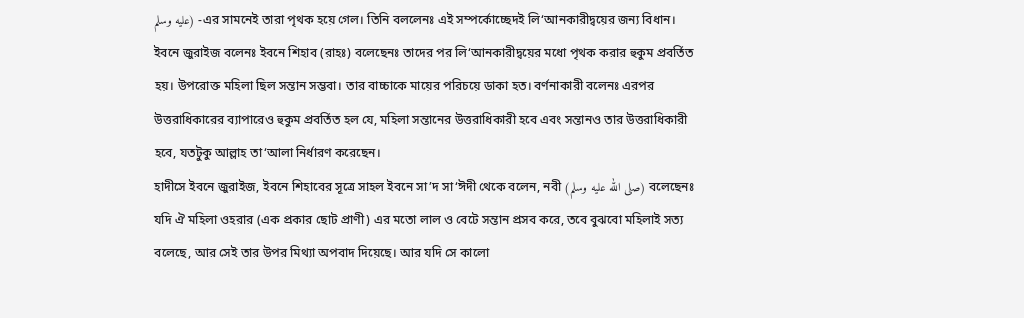عليه وسلم) -এর সামনেই তারা পৃথক হয়ে গেল। তিনি বললেনঃ এই সম্পর্কোচ্ছেদই লি‘আনকারীদ্বয়ের জন্য বিধান।
ইবনে জুরাইজ বলেনঃ ইবনে শিহাব (রাহঃ) বলেছেনঃ তাদের পর লি‘আনকারীদ্বয়ের মধো পৃথক করার হুকুম প্রবর্তিত হয়। উপরোক্ত মহিলা ছিল সন্তান সম্ভবা। তার বাচ্চাকে মায়ের পরিচয়ে ডাকা হত। বর্ণনাকারী বলেনঃ এরপর উত্তরাধিকারের ব্যাপারেও হুকুম প্রবর্তিত হল যে, মহিলা সন্তানের উত্তরাধিকারী হবে এবং সন্তানও তার উত্তরাধিকারী হবে, যতটুকু আল্লাহ তা‘আলা নির্ধারণ করেছেন।
হাদীসে ইবনে জুরাইজ, ইবনে শিহাবের সূত্রে সাহল ইবনে সা’দ সা‘ঈদী থেকে বলেন, নবী (صلى الله عليه وسلم) বলেছেনঃ যদি ঐ মহিলা ওহরার (এক প্রকার ছোট প্রাণী) এর মতো লাল ও বেটে সন্তান প্রসব করে, তবে বুঝবো মহিলাই সত্য বলেছে, আর সেই তার উপর মিথ্যা অপবাদ দিয়েছে। আর যদি সে কালো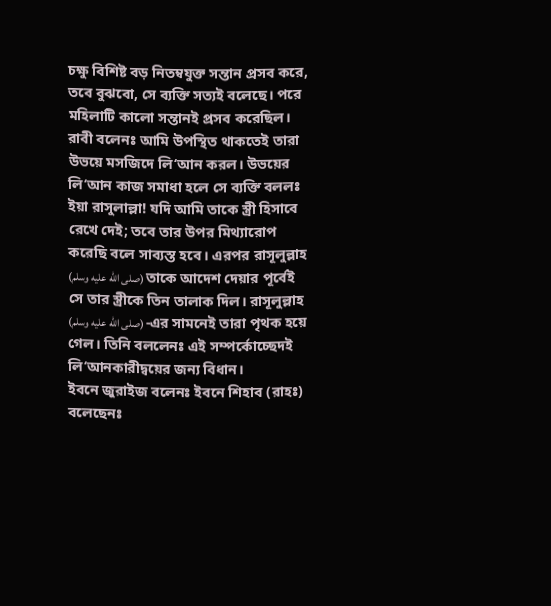চক্ষু বিশিষ্ট বড় নিতম্বযুক্ত সন্তান প্রসব করে, তবে বুঝবো, সে ব্যক্তি সত্যই বলেছে। পরে মহিলাটি কালো সন্তানই প্রসব করেছিল।
রাবী বলেনঃ আমি উপস্থিত থাকতেই তারা উভয়ে মসজিদে লি‘আন করল। উভয়ের লি‘আন কাজ সমাধা হলে সে ব্যক্তি বললঃ ইয়া রাসুলাল্লা! যদি আমি তাকে স্ত্রী হিসাবে রেখে দেই; তবে তার উপর মিথ্যারোপ করেছি বলে সাব্যস্ত হবে। এরপর রাসূলুল্লাহ (صلى الله عليه وسلم) তাকে আদেশ দেয়ার পূর্বেই সে তার স্ত্রীকে তিন তালাক দিল। রাসূলুল্লাহ (صلى الله عليه وسلم) -এর সামনেই তারা পৃথক হয়ে গেল। তিনি বললেনঃ এই সম্পর্কোচ্ছেদই লি‘আনকারীদ্বয়ের জন্য বিধান।
ইবনে জুরাইজ বলেনঃ ইবনে শিহাব (রাহঃ) বলেছেনঃ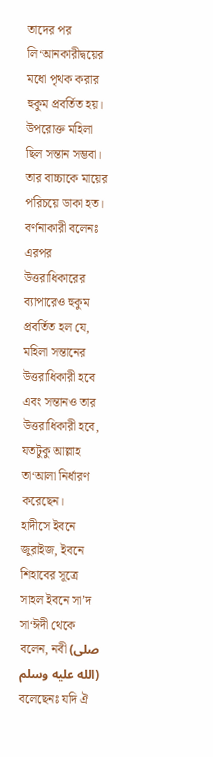তাদের পর লি‘আনকারীদ্বয়ের মধো পৃথক করার হুকুম প্রবর্তিত হয়। উপরোক্ত মহিলা ছিল সন্তান সম্ভবা। তার বাচ্চাকে মায়ের পরিচয়ে ডাকা হত। বর্ণনাকারী বলেনঃ এরপর উত্তরাধিকারের ব্যাপারেও হুকুম প্রবর্তিত হল যে, মহিলা সন্তানের উত্তরাধিকারী হবে এবং সন্তানও তার উত্তরাধিকারী হবে, যতটুকু আল্লাহ তা‘আলা নির্ধারণ করেছেন।
হাদীসে ইবনে জুরাইজ, ইবনে শিহাবের সূত্রে সাহল ইবনে সা’দ সা‘ঈদী থেকে বলেন, নবী (صلى الله عليه وسلم) বলেছেনঃ যদি ঐ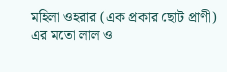মহিলা ওহরার (এক প্রকার ছোট প্রাণী) এর মতো লাল ও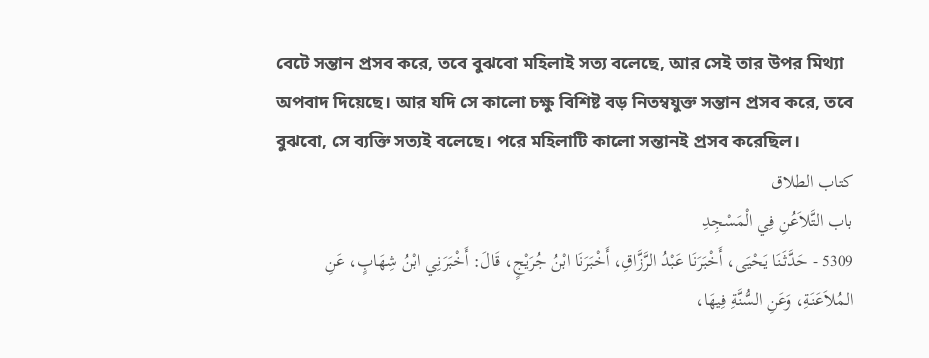বেটে সন্তান প্রসব করে, তবে বুঝবো মহিলাই সত্য বলেছে, আর সেই তার উপর মিথ্যা অপবাদ দিয়েছে। আর যদি সে কালো চক্ষু বিশিষ্ট বড় নিতম্বযুক্ত সন্তান প্রসব করে, তবে বুঝবো, সে ব্যক্তি সত্যই বলেছে। পরে মহিলাটি কালো সন্তানই প্রসব করেছিল।
كتاب الطلاق
باب التَّلاَعُنِ فِي الْمَسْجِدِ
5309 - حَدَّثَنَا يَحْيَى، أَخْبَرَنَا عَبْدُ الرَّزَّاقِ، أَخْبَرَنَا ابْنُ جُرَيْجٍ، قَالَ: أَخْبَرَنِي ابْنُ شِهَابٍ، عَنِ المُلاَعَنَةِ، وَعَنِ السُّنَّةِ فِيهَا،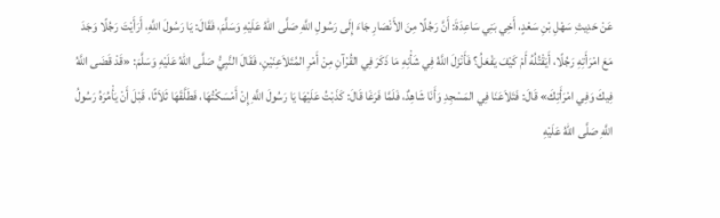عَنْ حَدِيثِ سَهْلِ بْنِ سَعْدٍ، أَخِي بَنِي سَاعِدَةَ: أَنَّ رَجُلًا مِنَ الأَنْصَارِ جَاءَ إِلَى رَسُولِ اللَّهِ صَلَّى اللهُ عَلَيْهِ وَسَلَّمَ، فَقَالَ: يَا رَسُولَ اللَّهِ، أَرَأَيْتَ رَجُلًا وَجَدَ مَعَ امْرَأَتِهِ رَجُلًا، أَيَقْتُلُهُ أَمْ كَيْفَ يَفْعَلُ؟ فَأَنْزَلَ اللَّهُ فِي شَأْنِهِ مَا ذَكَرَ فِي القُرْآنِ مِنْ أَمْرِ المُتَلاَعِنَيْنِ، فَقَالَ النَّبِيُّ صَلَّى اللهُ عَلَيْهِ وَسَلَّمَ: «قَدْ قَضَى اللَّهُ فِيكَ وَفِي امْرَأَتِكَ» قَالَ: فَتَلاَعَنَا فِي المَسْجِدِ وَأَنَا شَاهِدٌ، فَلَمَّا فَرَغَا قَالَ: كَذَبْتُ عَلَيْهَا يَا رَسُولَ اللَّهِ إِنْ أَمْسَكْتُهَا، فَطَلَّقَهَا ثَلاَثًا، قَبْلَ أَنْ يَأْمُرَهُ رَسُولُ اللَّهِ صَلَّى اللهُ عَلَيْهِ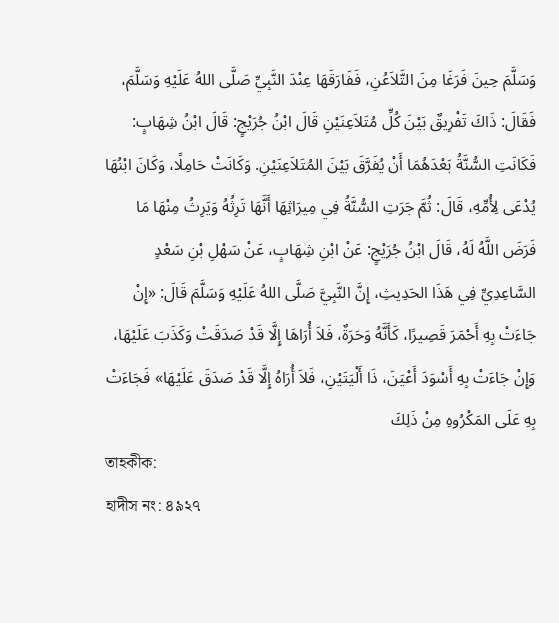وَسَلَّمَ حِينَ فَرَغَا مِنَ التَّلاَعُنِ، فَفَارَقَهَا عِنْدَ النَّبِيِّ صَلَّى اللهُ عَلَيْهِ وَسَلَّمَ، فَقَالَ: ذَاكَ تَفْرِيقٌ بَيْنَ كُلِّ مُتَلاَعِنَيْنِ قَالَ ابْنُ جُرَيْجٍ: قَالَ ابْنُ شِهَابٍ: فَكَانَتِ السُّنَّةُ بَعْدَهُمَا أَنْ يُفَرَّقَ بَيْنَ المُتَلاَعِنَيْنِ. وَكَانَتْ حَامِلًا، وَكَانَ ابْنُهَا يُدْعَى لِأُمِّهِ، قَالَ: ثُمَّ جَرَتِ السُّنَّةُ فِي مِيرَاثِهَا أَنَّهَا تَرِثُهُ وَيَرِثُ مِنْهَا مَا فَرَضَ اللَّهُ لَهُ، قَالَ ابْنُ جُرَيْجٍ: عَنْ ابْنِ شِهَابٍ، عَنْ سَهْلِ بْنِ سَعْدٍ السَّاعِدِيِّ فِي هَذَا الحَدِيثِ، إِنَّ النَّبِيَّ صَلَّى اللهُ عَلَيْهِ وَسَلَّمَ قَالَ: «إِنْ جَاءَتْ بِهِ أَحْمَرَ قَصِيرًا، كَأَنَّهُ وَحَرَةٌ، فَلاَ أُرَاهَا إِلَّا قَدْ صَدَقَتْ وَكَذَبَ عَلَيْهَا، وَإِنْ جَاءَتْ بِهِ أَسْوَدَ أَعْيَنَ، ذَا أَلْيَتَيْنِ، فَلاَ أُرَاهُ إِلَّا قَدْ صَدَقَ عَلَيْهَا» فَجَاءَتْ بِهِ عَلَى المَكْرُوهِ مِنْ ذَلِكَ
তাহকীক:
হাদীস নং: ৪৯২৭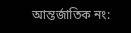আন্তর্জাতিক নং: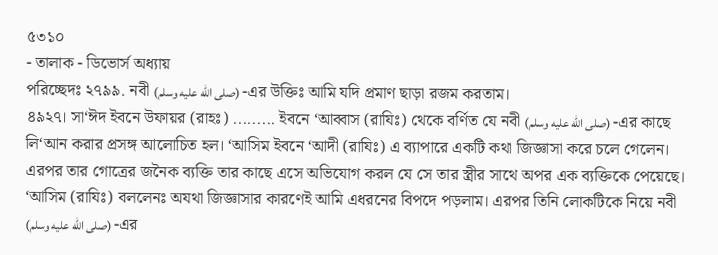৫৩১০
- তালাক - ডিভোর্স অধ্যায়
পরিচ্ছেদঃ ২৭৯৯. নবী (صلى الله عليه وسلم) -এর উক্তিঃ আমি যদি প্রমাণ ছাড়া রজম করতাম।
৪৯২৭। সা‘ঈদ ইবনে উফায়র (রাহঃ) ......... ইবনে ‘আব্বাস (রাযিঃ) থেকে বর্ণিত যে নবী (صلى الله عليه وسلم) -এর কাছে লি‘আন করার প্রসঙ্গ আলোচিত হল। ‘আসিম ইবনে ‘আদী (রাযিঃ) এ ব্যাপারে একটি কথা জিজ্ঞাসা করে চলে গেলেন। এরপর তার গোত্রের জনৈক ব্যক্তি তার কাছে এসে অভিযোগ করল যে সে তার স্ত্রীর সাথে অপর এক ব্যক্তিকে পেয়েছে। ‘আসিম (রাযিঃ) বললেনঃ অযথা জিজ্ঞাসার কারণেই আমি এধরনের বিপদে পড়লাম। এরপর তিনি লোকটিকে নিয়ে নবী (صلى الله عليه وسلم) -এর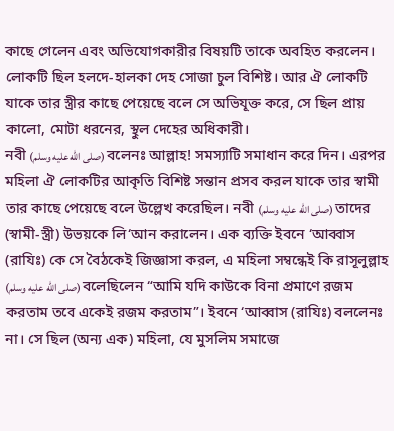কাছে গেলেন এবং অভিযোগকারীর বিষয়টি তাকে অবহিত করলেন। লোকটি ছিল হলদে-হালকা দেহ সোজা চুল বিশিষ্ট। আর ঐ লোকটি যাকে তার স্ত্রীর কাছে পেয়েছে বলে সে অভিযূক্ত করে, সে ছিল প্রায় কালো, মোটা ধরনের, স্থুল দেহের অধিকারী।
নবী (صلى الله عليه وسلم) বলেনঃ আল্লাহ! সমস্যাটি সমাধান করে দিন। এরপর মহিলা ঐ লোকটির আকৃতি বিশিষ্ট সন্তান প্রসব করল যাকে তার স্বামী তার কাছে পেয়েছে বলে উল্লেখ করেছিল। নবী (صلى الله عليه وسلم) তাদের (স্বামী-স্ত্রী) উভয়কে লি‘আন করালেন। এক ব্যক্তি ইবনে ‘আব্বাস (রাযিঃ) কে সে বৈঠকেই জিজ্ঞাসা করল, এ মহিলা সম্বন্ধেই কি রাসূলুল্লাহ (صلى الله عليه وسلم) বলেছিলেন “আমি যদি কাউকে বিনা প্রমাণে রজম করতাম তবে একেই রজম করতাম”। ইবনে ‘আব্বাস (রাযিঃ) বললেনঃ না। সে ছিল (অন্য এক) মহিলা, যে মুসলিম সমাজে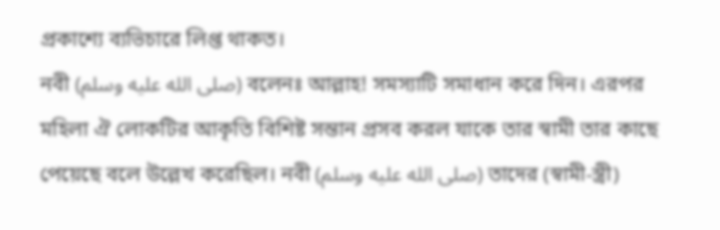প্রকাশ্যে ব্যভিচারে লিপ্ত থাকত।
নবী (صلى الله عليه وسلم) বলেনঃ আল্লাহ! সমস্যাটি সমাধান করে দিন। এরপর মহিলা ঐ লোকটির আকৃতি বিশিষ্ট সন্তান প্রসব করল যাকে তার স্বামী তার কাছে পেয়েছে বলে উল্লেখ করেছিল। নবী (صلى الله عليه وسلم) তাদের (স্বামী-স্ত্রী)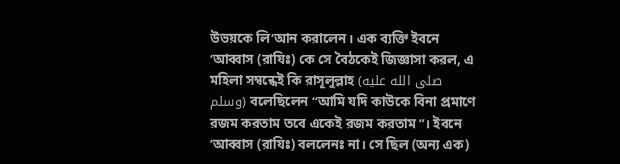উভয়কে লি‘আন করালেন। এক ব্যক্তি ইবনে ‘আব্বাস (রাযিঃ) কে সে বৈঠকেই জিজ্ঞাসা করল, এ মহিলা সম্বন্ধেই কি রাসূলুল্লাহ (صلى الله عليه وسلم) বলেছিলেন “আমি যদি কাউকে বিনা প্রমাণে রজম করতাম তবে একেই রজম করতাম”। ইবনে ‘আব্বাস (রাযিঃ) বললেনঃ না। সে ছিল (অন্য এক)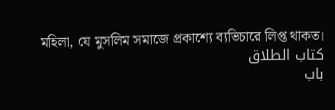মহিলা, যে মুসলিম সমাজে প্রকাশ্যে ব্যভিচারে লিপ্ত থাকত।
كتاب الطلاق
باب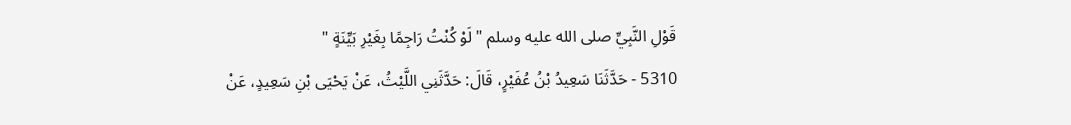قَوْلِ النَّبِيِّ صلى الله عليه وسلم " لَوْ كُنْتُ رَاجِمًا بِغَيْرِ بَيِّنَةٍ "
5310 - حَدَّثَنَا سَعِيدُ بْنُ عُفَيْرٍ، قَالَ: حَدَّثَنِي اللَّيْثُ، عَنْ يَحْيَى بْنِ سَعِيدٍ، عَنْ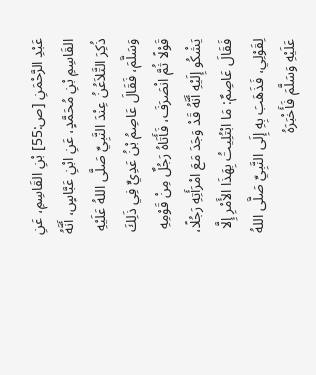عَبْدِ الرَّحْمَنِ [ص:55] بْنِ القَاسِمِ، عَنِ القَاسِمِ بْنِ مُحَمَّدٍ، عَنِ ابْنِ عَبَّاسٍ، أَنَّهُ ذُكِرَ التَّلاَعُنُ عِنْدَ النَّبِيِّ صَلَّى اللهُ عَلَيْهِ وَسَلَّمَ، فَقَالَ عَاصِمُ بْنُ عَدِيٍّ فِي ذَلِكَ قَوْلًا ثُمَّ انْصَرَفَ، فَأَتَاهُ رَجُلٌ مِنْ قَوْمِهِ يَشْكُو إِلَيْهِ أَنَّهُ قَدْ وَجَدَ مَعَ امْرَأَتِهِ رَجُلًا، فَقَالَ عَاصِمٌ: مَا ابْتُلِيتُ بِهَذَا الأَمْرِ إِلَّا لِقَوْلِي، فَذَهَبَ بِهِ إِلَى النَّبِيِّ صَلَّى اللهُ عَلَيْهِ وَسَلَّمَ فَأَخْبَرَهُ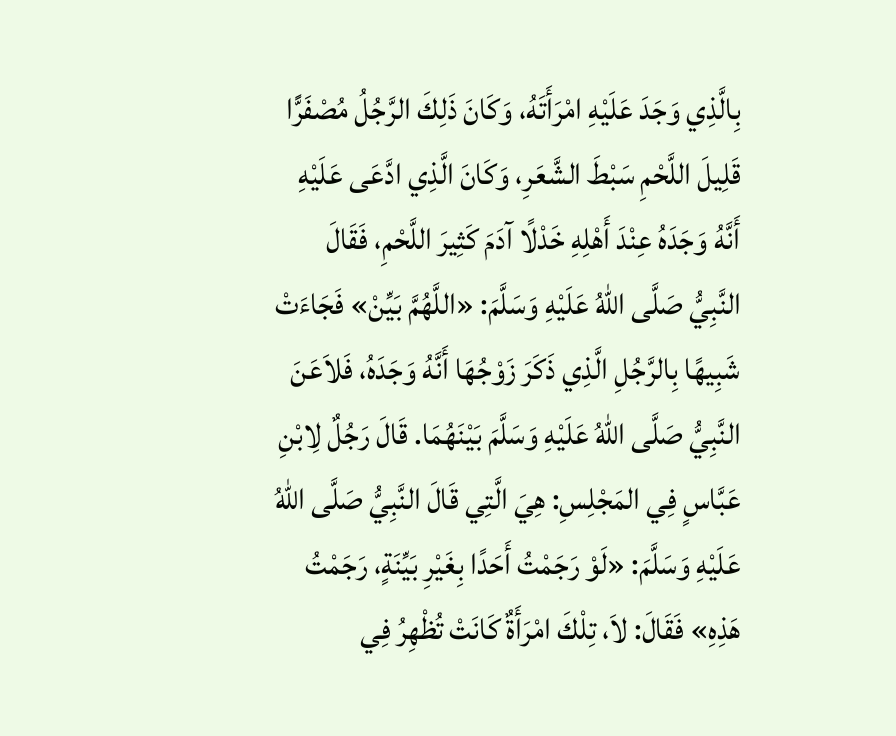بِالَّذِي وَجَدَ عَلَيْهِ امْرَأَتَهُ، وَكَانَ ذَلِكَ الرَّجُلُ مُصْفَرًّا قَلِيلَ اللَّحْمِ سَبْطَ الشَّعَرِ، وَكَانَ الَّذِي ادَّعَى عَلَيْهِ أَنَّهُ وَجَدَهُ عِنْدَ أَهْلِهِ خَدْلًا آدَمَ كَثِيرَ اللَّحْمِ، فَقَالَ النَّبِيُّ صَلَّى اللهُ عَلَيْهِ وَسَلَّمَ: «اللَّهُمَّ بَيِّنْ» فَجَاءَتْ شَبِيهًا بِالرَّجُلِ الَّذِي ذَكَرَ زَوْجُهَا أَنَّهُ وَجَدَهُ، فَلاَعَنَ النَّبِيُّ صَلَّى اللهُ عَلَيْهِ وَسَلَّمَ بَيْنَهُمَا. قَالَ رَجُلٌ لِابْنِ عَبَّاسٍ فِي المَجْلِسِ: هِيَ الَّتِي قَالَ النَّبِيُّ صَلَّى اللهُ عَلَيْهِ وَسَلَّمَ: «لَوْ رَجَمْتُ أَحَدًا بِغَيْرِ بَيِّنَةٍ، رَجَمْتُ هَذِهِ» فَقَالَ: لاَ، تِلْكَ امْرَأَةٌ كَانَتْ تُظْهِرُ فِي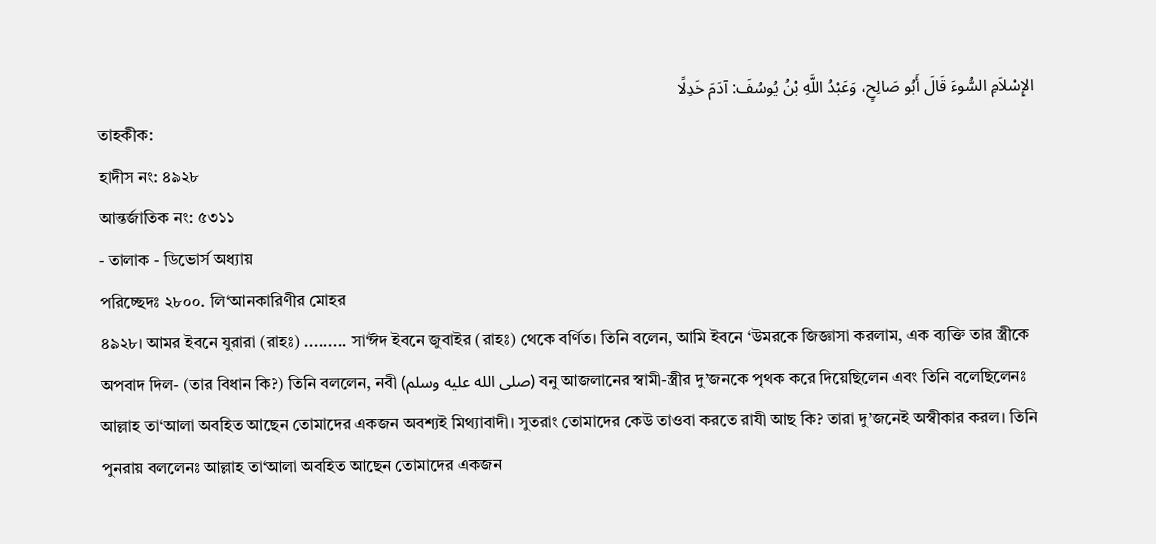الإِسْلاَمِ السُّوءَ قَالَ أَبُو صَالِحٍ، وَعَبْدُ اللَّهِ بْنُ يُوسُفَ: آدَمَ خَدِلًا
তাহকীক:
হাদীস নং: ৪৯২৮
আন্তর্জাতিক নং: ৫৩১১
- তালাক - ডিভোর্স অধ্যায়
পরিচ্ছেদঃ ২৮০০. লি‘আনকারিণীর মোহর
৪৯২৮। আমর ইবনে যুরারা (রাহঃ) ......... সা‘ঈদ ইবনে জুবাইর (রাহঃ) থেকে বর্ণিত। তিনি বলেন, আমি ইবনে ‘উমরকে জিজ্ঞাসা করলাম, এক ব্যক্তি তার স্ত্রীকে অপবাদ দিল- (তার বিধান কি?) তিনি বললেন, নবী (صلى الله عليه وسلم) বনু আজলানের স্বামী-স্ত্রীর দু’জনকে পৃথক করে দিয়েছিলেন এবং তিনি বলেছিলেনঃ আল্লাহ তা‘আলা অবহিত আছেন তোমাদের একজন অবশ্যই মিথ্যাবাদী। সুতরাং তোমাদের কেউ তাওবা করতে রাযী আছ কি? তারা দু’জনেই অস্বীকার করল। তিনি পুনরায় বললেনঃ আল্লাহ তা‘আলা অবহিত আছেন তোমাদের একজন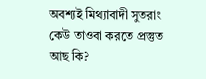অবশ্যই মিথ্যাবাদী সুতরাং কেউ তাওবা করতে প্রস্তুত আছ কি?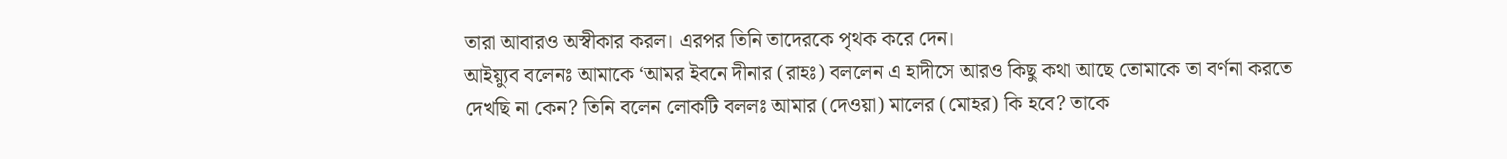তারা আবারও অস্বীকার করল। এরপর তিনি তাদেরকে পৃথক করে দেন।
আইয়্যুব বলেনঃ আমাকে ‘আমর ইবনে দীনার (রাহঃ) বললেন এ হাদীসে আরও কিছু কথা আছে তোমাকে তা বর্ণনা করতে দেখছি না কেন? তিনি বলেন লোকটি বললঃ আমার (দেওয়া) মালের (মোহর) কি হবে? তাকে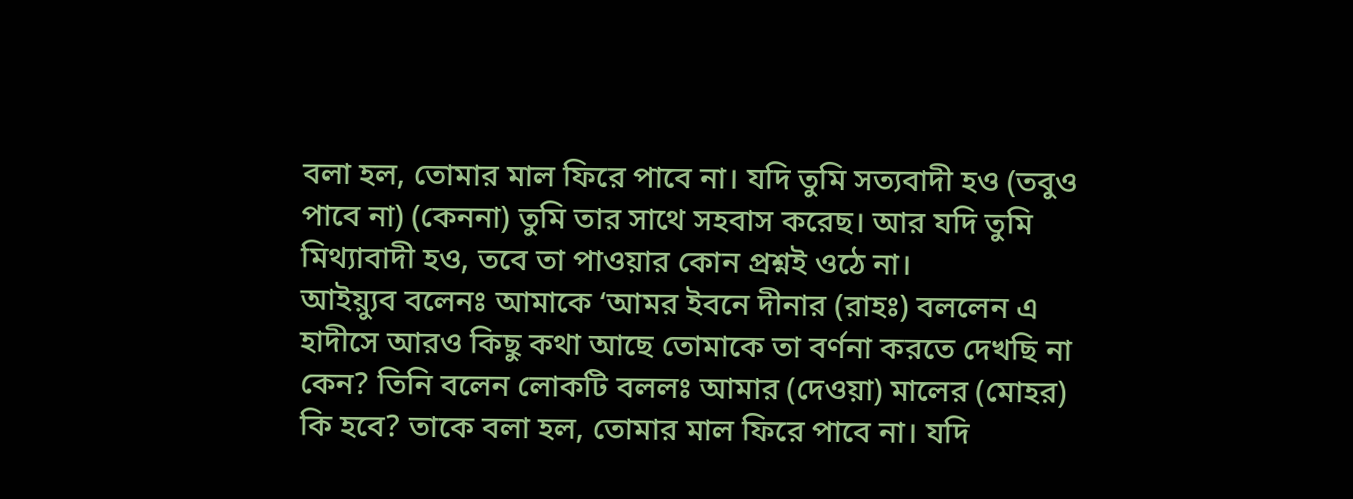বলা হল, তোমার মাল ফিরে পাবে না। যদি তুমি সত্যবাদী হও (তবুও পাবে না) (কেননা) তুমি তার সাথে সহবাস করেছ। আর যদি তুমি মিথ্যাবাদী হও, তবে তা পাওয়ার কোন প্রশ্নই ওঠে না।
আইয়্যুব বলেনঃ আমাকে ‘আমর ইবনে দীনার (রাহঃ) বললেন এ হাদীসে আরও কিছু কথা আছে তোমাকে তা বর্ণনা করতে দেখছি না কেন? তিনি বলেন লোকটি বললঃ আমার (দেওয়া) মালের (মোহর) কি হবে? তাকে বলা হল, তোমার মাল ফিরে পাবে না। যদি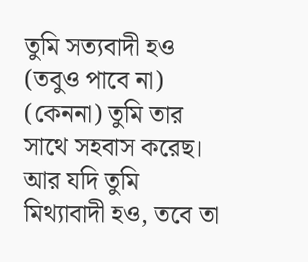তুমি সত্যবাদী হও (তবুও পাবে না) (কেননা) তুমি তার সাথে সহবাস করেছ। আর যদি তুমি মিথ্যাবাদী হও, তবে তা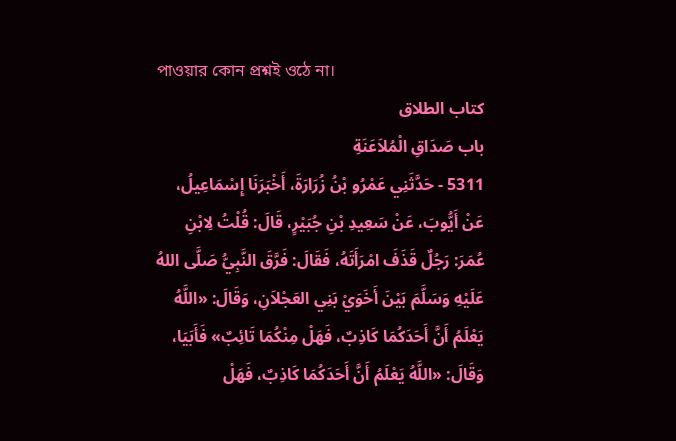পাওয়ার কোন প্রশ্নই ওঠে না।
كتاب الطلاق
باب صَدَاقِ الْمُلاَعَنَةِ
5311 - حَدَّثَنِي عَمْرُو بْنُ زُرَارَةَ، أَخْبَرَنَا إِسْمَاعِيلُ، عَنْ أَيُّوبَ، عَنْ سَعِيدِ بْنِ جُبَيْرٍ، قَالَ: قُلْتُ لِابْنِ عُمَرَ: رَجُلٌ قَذَفَ امْرَأَتَهُ، فَقَالَ: فَرَّقَ النَّبِيُّ صَلَّى اللهُ عَلَيْهِ وَسَلَّمَ بَيْنَ أَخَوَيْ بَنِي العَجْلاَنِ، وَقَالَ: «اللَّهُ يَعْلَمُ أَنَّ أَحَدَكُمَا كَاذِبٌ، فَهَلْ مِنْكُمَا تَائِبٌ» فَأَبَيَا، وَقَالَ: «اللَّهُ يَعْلَمُ أَنَّ أَحَدَكُمَا كَاذِبٌ، فَهَلْ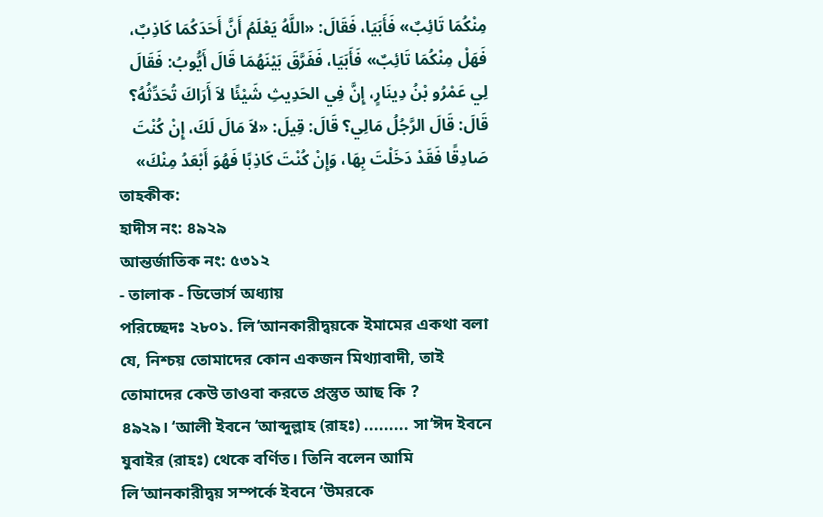مِنْكُمَا تَائِبٌ» فَأَبَيَا، فَقَالَ: «اللَّهُ يَعْلَمُ أَنَّ أَحَدَكُمَا كَاذِبٌ، فَهَلْ مِنْكُمَا تَائِبٌ» فَأَبَيَا، فَفَرَّقَ بَيْنَهُمَا قَالَ أَيُّوبُ: فَقَالَ لِي عَمْرُو بْنُ دِينَارٍ، إِنَّ فِي الحَدِيثِ شَيْئًا لاَ أَرَاكَ تُحَدِّثُهُ؟ قَالَ: قَالَ الرَّجُلُ مَالِي؟ قَالَ: قِيلَ: «لاَ مَالَ لَكَ، إِنْ كُنْتَ صَادِقًا فَقَدْ دَخَلْتَ بِهَا، وَإِنْ كُنْتَ كَاذِبًا فَهُوَ أَبْعَدُ مِنْكَ»
তাহকীক:
হাদীস নং: ৪৯২৯
আন্তর্জাতিক নং: ৫৩১২
- তালাক - ডিভোর্স অধ্যায়
পরিচ্ছেদঃ ২৮০১. লি‘আনকারীদ্বয়কে ইমামের একথা বলা যে, নিশ্চয় তোমাদের কোন একজন মিথ্যাবাদী, তাই তোমাদের কেউ তাওবা করতে প্রস্তুত আছ কি ?
৪৯২৯। ‘আলী ইবনে ‘আব্দুল্লাহ (রাহঃ) ......... সা‘ঈদ ইবনে যুবাইর (রাহঃ) থেকে বর্ণিত। তিনি বলেন আমি লি‘আনকারীদ্বয় সম্পর্কে ইবনে ‘উমরকে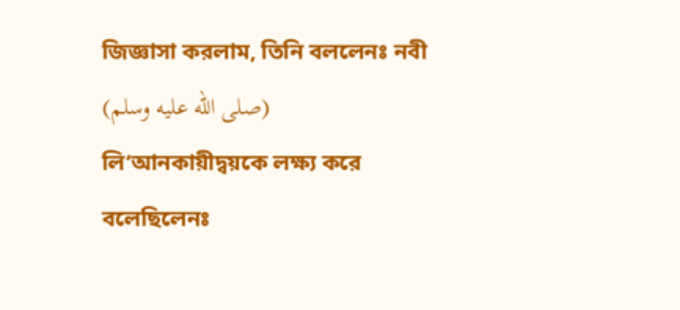জিজ্ঞাসা করলাম, তিনি বললেনঃ নবী (صلى الله عليه وسلم) লি‘আনকায়ীদ্বয়কে লক্ষ্য করে বলেছিলেনঃ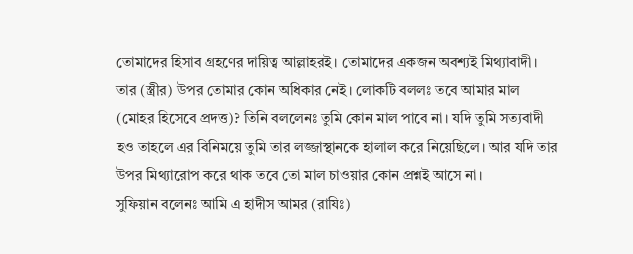তোমাদের হিসাব গ্রহণের দায়িত্ব আল্লাহরই। তোমাদের একজন অবশ্যই মিথ্যাবাদী। তার (স্ত্রীর) উপর তোমার কোন অধিকার নেই। লোকটি বললঃ তবে আমার মাল (মোহর হিসেবে প্রদত্ত)? তিনি বললেনঃ তুমি কোন মাল পাবে না। যদি তুমি সত্যবাদী হও তাহলে এর বিনিময়ে তুমি তার লজ্জাস্থানকে হালাল করে নিয়েছিলে। আর যদি তার উপর মিথ্যারোপ করে থাক তবে তো মাল চাওয়ার কোন প্রশ্নই আসে না।
সুফিয়ান বলেনঃ আমি এ হাদীস আমর (রাযিঃ)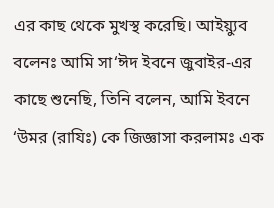এর কাছ থেকে মুখস্থ করেছি। আইয়্যুব বলেনঃ আমি সা‘ঈদ ইবনে জুবাইর-এর কাছে শুনেছি, তিনি বলেন, আমি ইবনে ‘উমর (রাযিঃ) কে জিজ্ঞাসা করলামঃ এক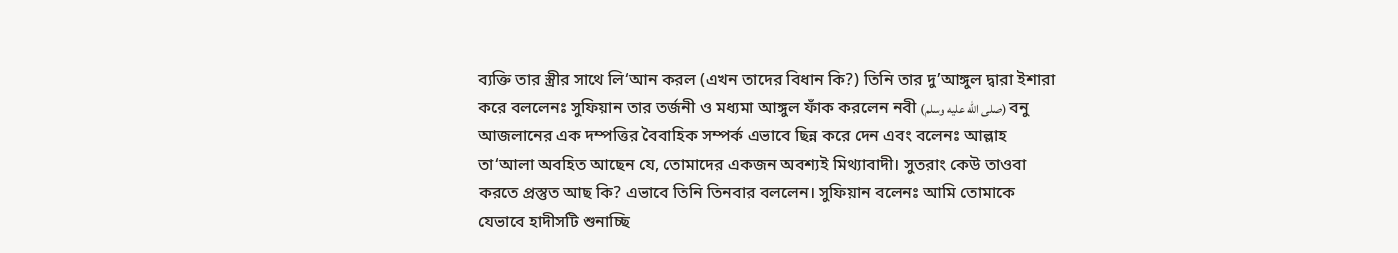ব্যক্তি তার স্ত্রীর সাথে লি‘আন করল (এখন তাদের বিধান কি?) তিনি তার দু’আঙ্গুল দ্বারা ইশারা করে বললেনঃ সুফিয়ান তার তর্জনী ও মধ্যমা আঙ্গুল ফাঁক করলেন নবী (صلى الله عليه وسلم) বনু আজলানের এক দম্পত্তির বৈবাহিক সম্পর্ক এভাবে ছিন্ন করে দেন এবং বলেনঃ আল্লাহ তা‘আলা অবহিত আছেন যে, তোমাদের একজন অবশ্যই মিথ্যাবাদী। সুতরাং কেউ তাওবা করতে প্রস্তুত আছ কি? এভাবে তিনি তিনবার বললেন। সুফিয়ান বলেনঃ আমি তোমাকে যেভাবে হাদীসটি শুনাচ্ছি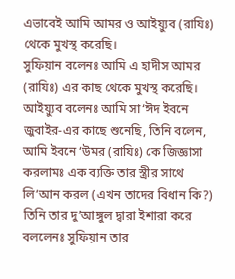এভাবেই আমি আমর ও আইয়্যুব (রাযিঃ) থেকে মুখস্থ করেছি।
সুফিয়ান বলেনঃ আমি এ হাদীস আমর (রাযিঃ) এর কাছ থেকে মুখস্থ করেছি। আইয়্যুব বলেনঃ আমি সা‘ঈদ ইবনে জুবাইর-এর কাছে শুনেছি, তিনি বলেন, আমি ইবনে ‘উমর (রাযিঃ) কে জিজ্ঞাসা করলামঃ এক ব্যক্তি তার স্ত্রীর সাথে লি‘আন করল (এখন তাদের বিধান কি?) তিনি তার দু’আঙ্গুল দ্বারা ইশারা করে বললেনঃ সুফিয়ান তার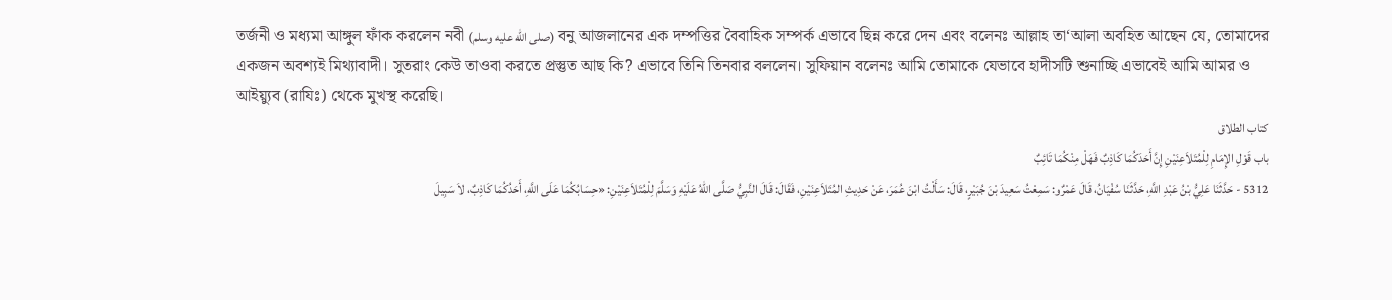তর্জনী ও মধ্যমা আঙ্গুল ফাঁক করলেন নবী (صلى الله عليه وسلم) বনু আজলানের এক দম্পত্তির বৈবাহিক সম্পর্ক এভাবে ছিন্ন করে দেন এবং বলেনঃ আল্লাহ তা‘আলা অবহিত আছেন যে, তোমাদের একজন অবশ্যই মিথ্যাবাদী। সুতরাং কেউ তাওবা করতে প্রস্তুত আছ কি? এভাবে তিনি তিনবার বললেন। সুফিয়ান বলেনঃ আমি তোমাকে যেভাবে হাদীসটি শুনাচ্ছি এভাবেই আমি আমর ও আইয়্যুব (রাযিঃ) থেকে মুখস্থ করেছি।
كتاب الطلاق
باب قَوْلِ الإِمَامِ لِلْمُتَلاَعِنَيْنِ إِنَّ أَحَدَكُمَا كَاذِبٌ فَهَلْ مِنْكُمَا تَائِبٌ
5312 - حَدَّثَنَا عَلِيُّ بْنُ عَبْدِ اللَّهِ، حَدَّثَنَا سُفْيَانُ، قَالَ عَمْرٌو: سَمِعْتُ سَعِيدَ بْنَ جُبَيْرٍ، قَالَ: سَأَلْتُ ابْنَ عُمَرَ، عَنْ حَدِيثِ المُتَلاَعِنَيْنِ، فَقَالَ: قَالَ النَّبِيُّ صَلَّى اللهُ عَلَيْهِ وَسَلَّمَ لِلْمُتَلاَعِنَيْنِ: «حِسَابُكُمَا عَلَى اللَّهِ، أَحَدُكُمَا كَاذِبٌ، لاَ سَبِيلَ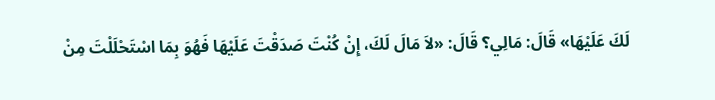لَكَ عَلَيْهَا» قَالَ: مَالِي؟ قَالَ: «لاَ مَالَ لَكَ، إِنْ كُنْتَ صَدَقْتَ عَلَيْهَا فَهُوَ بِمَا اسْتَحْلَلْتَ مِنْ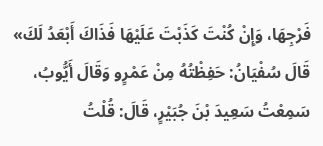فَرْجِهَا، وَإِنْ كُنْتَ كَذَبْتَ عَلَيْهَا فَذَاكَ أَبْعَدُ لَكَ» قَالَ سُفْيَانُ: حَفِظْتُهُ مِنْ عَمْرٍو وَقَالَ أَيُّوبُ، سَمِعْتُ سَعِيدَ بْنَ جُبَيْرٍ، قَالَ: قُلْتُ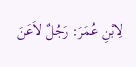لِابْنِ عُمَرَ: رَجُلٌ لاَعَنَ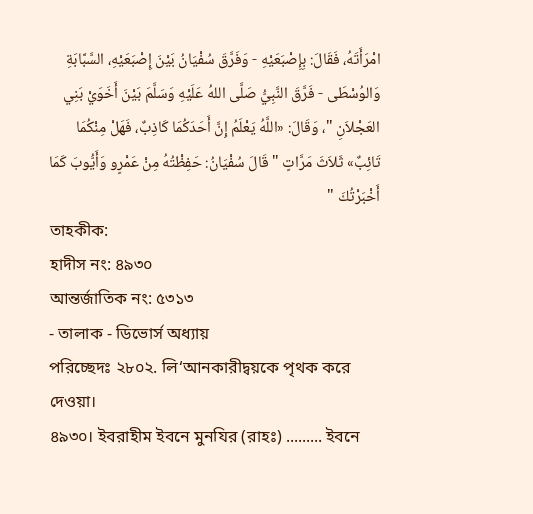امْرَأَتَهُ، فَقَالَ: بِإِصْبَعَيْهِ - وَفَرَّقَ سُفْيَانُ بَيْنَ إِصْبَعَيْهِ، السَّبَّابَةِ وَالوُسْطَى - فَرَّقَ النَّبِيُّ صَلَّى اللهُ عَلَيْهِ وَسَلَّمَ بَيْنَ أَخَوَيْ بَنِي العَجْلاَنِ "، وَقَالَ: «اللَّهُ يَعْلَمُ إِنَّ أَحَدَكُمَا كَاذِبٌ، فَهَلْ مِنْكُمَا تَائِبٌ» ثَلاَثَ مَرَّاتٍ " قَالَ سُفْيَانُ: حَفِظْتُهُ مِنْ عَمْرٍو وَأَيُّوبَ كَمَا أَخْبَرْتُكَ "
তাহকীক:
হাদীস নং: ৪৯৩০
আন্তর্জাতিক নং: ৫৩১৩
- তালাক - ডিভোর্স অধ্যায়
পরিচ্ছেদঃ ২৮০২. লি‘আনকারীদ্বয়কে পৃথক করে দেওয়া।
৪৯৩০। ইবরাহীম ইবনে মুনযির (রাহঃ) ......... ইবনে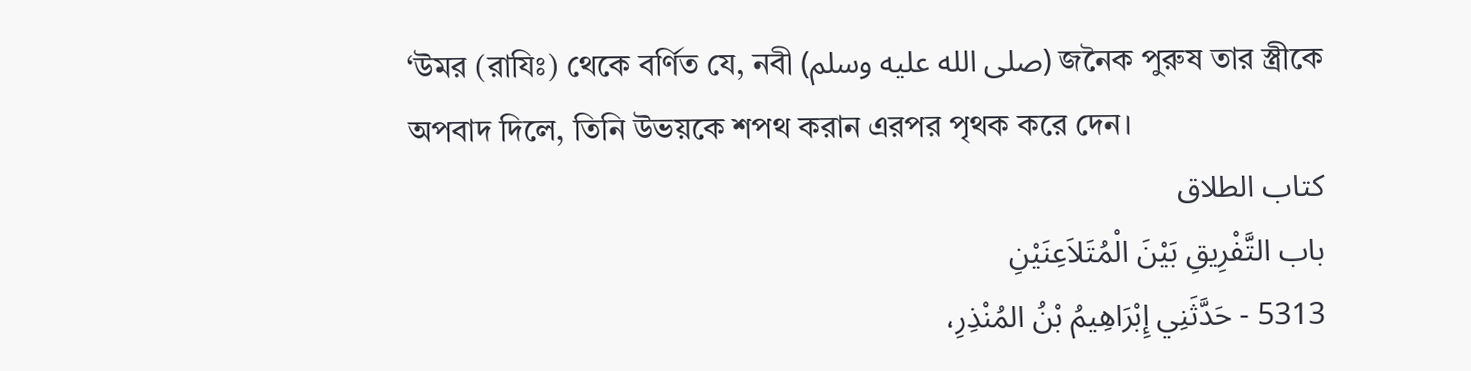‘উমর (রাযিঃ) থেকে বর্ণিত যে, নবী (صلى الله عليه وسلم) জনৈক পুরুষ তার স্ত্রীকে অপবাদ দিলে, তিনি উভয়কে শপথ করান এরপর পৃথক করে দেন।
كتاب الطلاق
باب التَّفْرِيقِ بَيْنَ الْمُتَلاَعِنَيْنِ
5313 - حَدَّثَنِي إِبْرَاهِيمُ بْنُ المُنْذِرِ،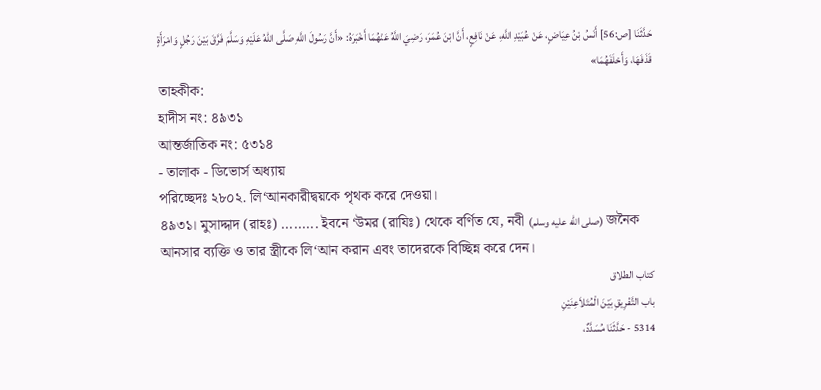حَدَّثَنَا [ص:56] أَنَسُ بْنُ عِيَاضٍ، عَنْ عُبَيْدِ اللَّهِ، عَنْ نَافِعٍ، أَنَّ ابْنَ عُمَرَ، رَضِيَ اللَّهُ عَنْهُمَا أَخْبَرَهُ: «أَنَّ رَسُولَ اللَّهِ صَلَّى اللهُ عَلَيْهِ وَسَلَّمَ فَرَّقَ بَيْنَ رَجُلٍ وَامْرَأَةٍ قَذَفَهَا، وَأَحْلَفَهُمَا»
তাহকীক:
হাদীস নং: ৪৯৩১
আন্তর্জাতিক নং: ৫৩১৪
- তালাক - ডিভোর্স অধ্যায়
পরিচ্ছেদঃ ২৮০২. লি‘আনকারীদ্বয়কে পৃথক করে দেওয়া।
৪৯৩১। মুসাদ্দাদ (রাহঃ) ......... ইবনে ‘উমর (রাযিঃ) থেকে বর্ণিত যে, নবী (صلى الله عليه وسلم) জনৈক আনসার ব্যক্তি ও তার স্ত্রীকে লি‘আন করান এবং তাদেরকে বিচ্ছিন্ন করে দেন।
كتاب الطلاق
باب التَّفْرِيقِ بَيْنَ الْمُتَلاَعِنَيْنِ
5314 - حَدَّثَنَا مُسَدَّدٌ،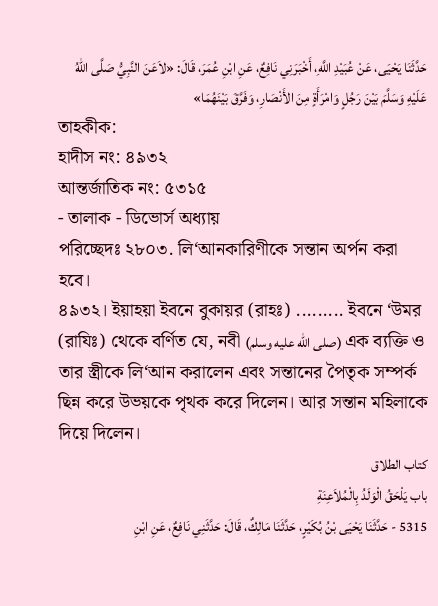حَدَّثَنَا يَحْيَى، عَنْ عُبَيْدِ اللَّهِ، أَخْبَرَنِي نَافِعٌ، عَنِ ابْنِ عُمَرَ، قَالَ: «لاَعَنَ النَّبِيُّ صَلَّى اللهُ عَلَيْهِ وَسَلَّمَ بَيْنَ رَجُلٍ وَامْرَأَةٍ مِنَ الأَنْصَارِ، وَفَرَّقَ بَيْنَهُمَا»
তাহকীক:
হাদীস নং: ৪৯৩২
আন্তর্জাতিক নং: ৫৩১৫
- তালাক - ডিভোর্স অধ্যায়
পরিচ্ছেদঃ ২৮০৩. লি‘আনকারিণীকে সন্তান অর্পন করা হবে।
৪৯৩২। ইয়াহয়া ইবনে বুকায়র (রাহঃ) ......... ইবনে ‘উমর (রাযিঃ) থেকে বর্ণিত যে, নবী (صلى الله عليه وسلم) এক ব্যক্তি ও তার স্ত্রীকে লি‘আন করালেন এবং সন্তানের পৈতৃক সম্পর্ক ছিন্ন করে উভয়কে পৃথক করে দিলেন। আর সন্তান মহিলাকে দিয়ে দিলেন।
كتاب الطلاق
باب يَلْحَقُ الْوَلَدُ بِالْمُلاَعِنَةِ
5315 - حَدَّثَنَا يَحْيَى بْنُ بُكَيْرٍ، حَدَّثَنَا مَالِكٌ، قَالَ: حَدَّثَنِي نَافِعٌ، عَنِ ابْنِ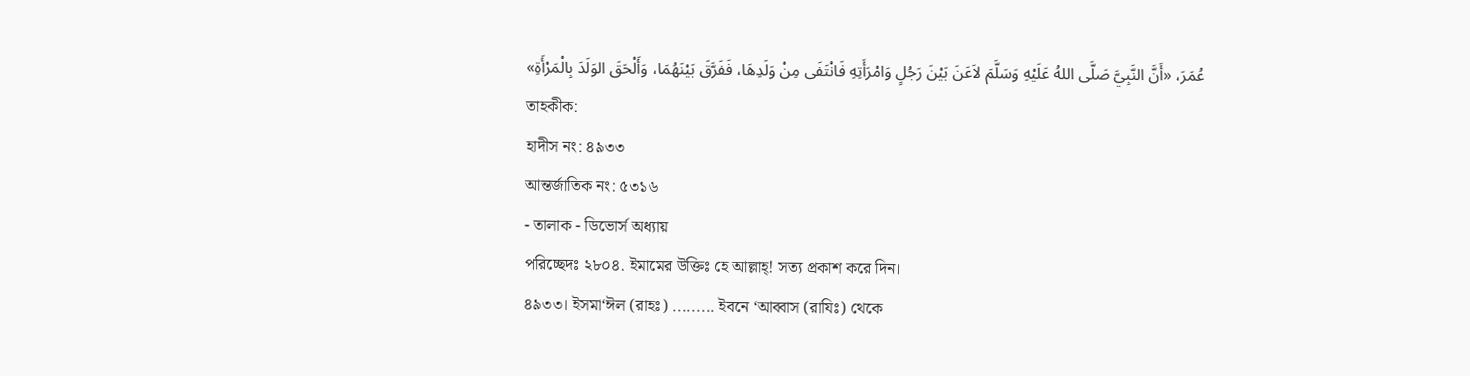عُمَرَ، «أَنَّ النَّبِيَّ صَلَّى اللهُ عَلَيْهِ وَسَلَّمَ لاَعَنَ بَيْنَ رَجُلٍ وَامْرَأَتِهِ فَانْتَفَى مِنْ وَلَدِهَا، فَفَرَّقَ بَيْنَهُمَا، وَأَلْحَقَ الوَلَدَ بِالْمَرْأَةِ»
তাহকীক:
হাদীস নং: ৪৯৩৩
আন্তর্জাতিক নং: ৫৩১৬
- তালাক - ডিভোর্স অধ্যায়
পরিচ্ছেদঃ ২৮০৪. ইমামের উক্তিঃ হে আল্লাহ্! সত্য প্রকাশ করে দিন।
৪৯৩৩। ইসমা‘ঈল (রাহঃ) ......... ইবনে ‘আব্বাস (রাযিঃ) থেকে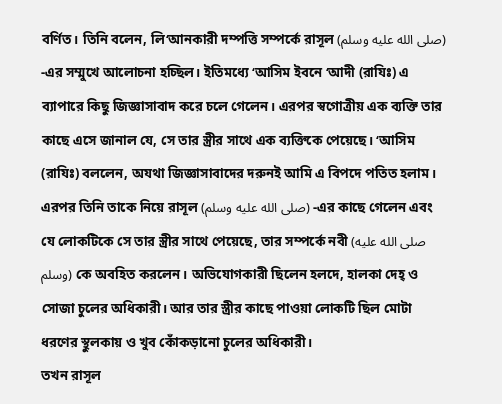বর্ণিত। তিনি বলেন, লি‘আনকারী দম্পত্তি সম্পর্কে রাসূল (صلى الله عليه وسلم) -এর সম্মুখে আলোচনা হচ্ছিল। ইতিমধ্যে ‘আসিম ইবনে ‘আদী (রাযিঃ) এ ব্যাপারে কিছু জিজ্ঞাসাবাদ করে চলে গেলেন। এরপর স্বগোত্রীয় এক ব্যক্তি তার কাছে এসে জানাল যে, সে তার স্ত্রীর সাথে এক ব্যক্তিকে পেয়েছে। ‘আসিম (রাযিঃ) বললেন, অযথা জিজ্ঞাসাবাদের দরুনই আমি এ বিপদে পতিত হলাম। এরপর তিনি তাকে নিয়ে রাসূল (صلى الله عليه وسلم) -এর কাছে গেলেন এবং যে লোকটিকে সে তার স্ত্রীর সাথে পেয়েছে, তার সম্পর্কে নবী (صلى الله عليه وسلم) কে অবহিত করলেন। অভিযোগকারী ছিলেন হলদে, হালকা দেহ্ ও সোজা চুলের অধিকারী। আর তার স্ত্রীর কাছে পাওয়া লোকটি ছিল মোটা ধরণের স্থুলকায় ও খুব কোঁকড়ানো চুলের অধিকারী।
তখন রাসূল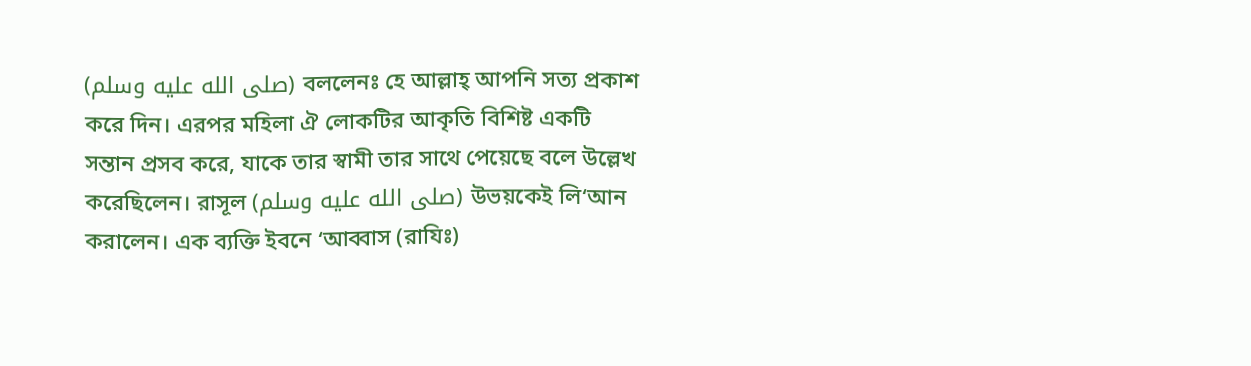(صلى الله عليه وسلم) বললেনঃ হে আল্লাহ্ আপনি সত্য প্রকাশ করে দিন। এরপর মহিলা ঐ লোকটির আকৃতি বিশিষ্ট একটি সন্তান প্রসব করে, যাকে তার স্বামী তার সাথে পেয়েছে বলে উল্লেখ করেছিলেন। রাসূল (صلى الله عليه وسلم) উভয়কেই লি‘আন করালেন। এক ব্যক্তি ইবনে ‘আব্বাস (রাযিঃ)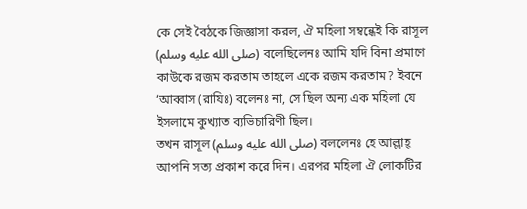কে সেই বৈঠকে জিজ্ঞাসা করল, ঐ মহিলা সম্বন্ধেই কি রাসূল (صلى الله عليه وسلم) বলেছিলেনঃ আমি যদি বিনা প্রমাণে কাউকে রজম করতাম তাহলে একে রজম করতাম? ইবনে ‘আব্বাস (রাযিঃ) বলেনঃ না, সে ছিল অন্য এক মহিলা যে ইসলামে কুখ্যাত ব্যভিচারিণী ছিল।
তখন রাসূল (صلى الله عليه وسلم) বললেনঃ হে আল্লাহ্ আপনি সত্য প্রকাশ করে দিন। এরপর মহিলা ঐ লোকটির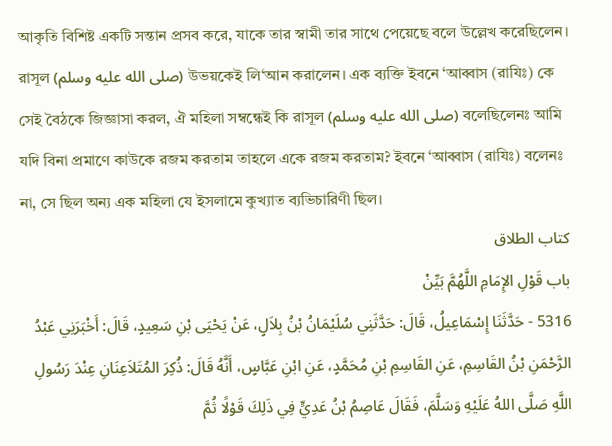আকৃতি বিশিষ্ট একটি সন্তান প্রসব করে, যাকে তার স্বামী তার সাথে পেয়েছে বলে উল্লেখ করেছিলেন। রাসূল (صلى الله عليه وسلم) উভয়কেই লি‘আন করালেন। এক ব্যক্তি ইবনে ‘আব্বাস (রাযিঃ) কে সেই বৈঠকে জিজ্ঞাসা করল, ঐ মহিলা সম্বন্ধেই কি রাসূল (صلى الله عليه وسلم) বলেছিলেনঃ আমি যদি বিনা প্রমাণে কাউকে রজম করতাম তাহলে একে রজম করতাম? ইবনে ‘আব্বাস (রাযিঃ) বলেনঃ না, সে ছিল অন্য এক মহিলা যে ইসলামে কুখ্যাত ব্যভিচারিণী ছিল।
كتاب الطلاق
باب قَوْلِ الإِمَامِ اللَّهُمَّ بَيِّنْ
5316 - حَدَّثَنَا إِسْمَاعِيلُ، قَالَ: حَدَّثَنِي سُلَيْمَانُ بْنُ بِلاَلٍ، عَنْ يَحْيَى بْنِ سَعِيدٍ، قَالَ: أَخْبَرَنِي عَبْدُ الرَّحْمَنِ بْنُ القَاسِمِ، عَنِ القَاسِمِ بْنِ مُحَمَّدٍ، عَنِ ابْنِ عَبَّاسٍ، أَنَّهُ قَالَ: ذُكِرَ المُتَلاَعِنَانِ عِنْدَ رَسُولِ اللَّهِ صَلَّى اللهُ عَلَيْهِ وَسَلَّمَ، فَقَالَ عَاصِمُ بْنُ عَدِيٍّ فِي ذَلِكَ قَوْلًا ثُمَّ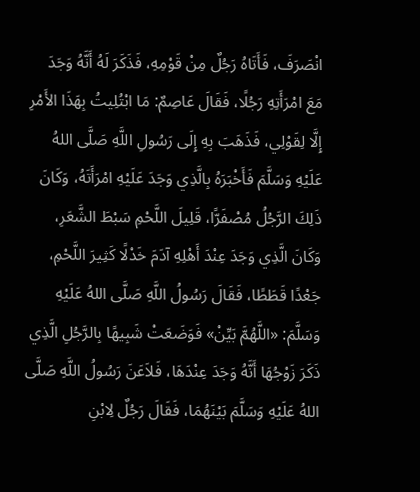انْصَرَفَ، فَأَتَاهُ رَجُلٌ مِنْ قَوْمِهِ، فَذَكَرَ لَهُ أَنَّهُ وَجَدَ مَعَ امْرَأَتِهِ رَجُلًا، فَقَالَ عَاصِمٌ: مَا ابْتُلِيتُ بِهَذَا الأَمْرِ إِلَّا لِقَوْلِي، فَذَهَبَ بِهِ إِلَى رَسُولِ اللَّهِ صَلَّى اللهُ عَلَيْهِ وَسَلَّمَ فَأَخْبَرَهُ بِالَّذِي وَجَدَ عَلَيْهِ امْرَأَتَهُ، وَكَانَ ذَلِكَ الرَّجُلُ مُصْفَرًّا، قَلِيلَ اللَّحْمِ سَبْطَ الشَّعَرِ، وَكَانَ الَّذِي وَجَدَ عِنْدَ أَهْلِهِ آدَمَ خَدْلًا كَثِيرَ اللَّحْمِ، جَعْدًا قَطَطًا، فَقَالَ رَسُولُ اللَّهِ صَلَّى اللهُ عَلَيْهِ وَسَلَّمَ: «اللَّهُمَّ بَيِّنْ» فَوَضَعَتْ شَبِيهًا بِالرَّجُلِ الَّذِي ذَكَرَ زَوْجُهَا أَنَّهُ وَجَدَ عِنْدَهَا، فَلاَعَنَ رَسُولُ اللَّهِ صَلَّى اللهُ عَلَيْهِ وَسَلَّمَ بَيْنَهُمَا، فَقَالَ رَجُلٌ لِابْنِ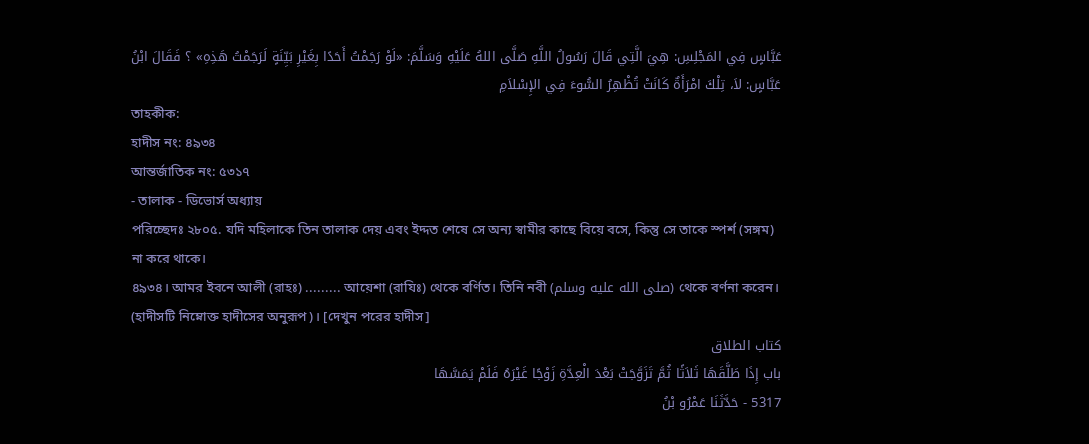عَبَّاسٍ فِي المَجْلِسِ: هِيَ الَّتِي قَالَ رَسُولُ اللَّهِ صَلَّى اللهُ عَلَيْهِ وَسَلَّمَ: «لَوْ رَجَمْتُ أَحَدًا بِغَيْرِ بَيِّنَةٍ لَرَجَمْتُ هَذِهِ» ؟ فَقَالَ ابْنُ عَبَّاسٍ: لاَ، تِلْكَ امْرَأَةٌ كَانَتْ تُظْهِرُ السُّوءَ فِي الإِسْلاَمِ
তাহকীক:
হাদীস নং: ৪৯৩৪
আন্তর্জাতিক নং: ৫৩১৭
- তালাক - ডিভোর্স অধ্যায়
পরিচ্ছেদঃ ২৮০৫. যদি মহিলাকে তিন তালাক দেয় এবং ইদ্দত শেষে সে অন্য স্বামীর কাছে বিয়ে বসে, কিন্তু সে তাকে স্পর্শ (সঙ্গম) না করে থাকে।
৪৯৩৪। আমর ইবনে আলী (রাহঃ) ......... আয়েশা (রাযিঃ) থেকে বর্ণিত। তিনি নবী (صلى الله عليه وسلم) থেকে বর্ণনা করেন। (হাদীসটি নিম্নোক্ত হাদীসের অনুরূপ)। [দেখুন পরের হাদীস]
كتاب الطلاق
باب إِذَا طَلَّقَهَا ثَلاَثًا ثُمَّ تَزَوَّجَتْ بَعْدَ الْعِدَّةِ زَوْجًا غَيْرَهُ فَلَمْ يَمَسَّهَا
5317 - حَدَّثَنَا عَمْرُو بْنُ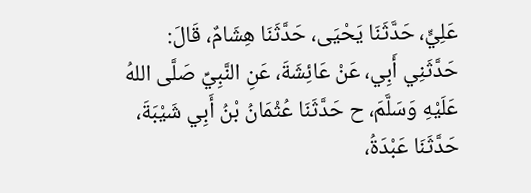عَلِيٍّ، حَدَّثَنَا يَحْيَى، حَدَّثَنَا هِشَامٌ، قَالَ: حَدَّثَنِي أَبِي، عَنْ عَائِشَةَ، عَنِ النَّبِيِّ صَلَّى اللهُ عَلَيْهِ وَسَلَّمَ، ح حَدَّثَنَا عُثْمَانُ بْنُ أَبِي شَيْبَةَ، حَدَّثَنَا عَبْدَةُ،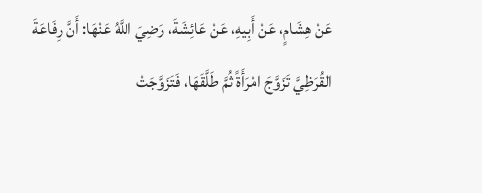عَنْ هِشَامٍ، عَنْ أَبِيهِ، عَنْ عَائِشَةَ، رَضِيَ اللَّهُ عَنْهَا: أَنَّ رِفَاعَةَ القُرَظِيَّ تَزَوَّجَ امْرَأَةً ثُمَّ طَلَّقَهَا، فَتَزَوَّجَتْ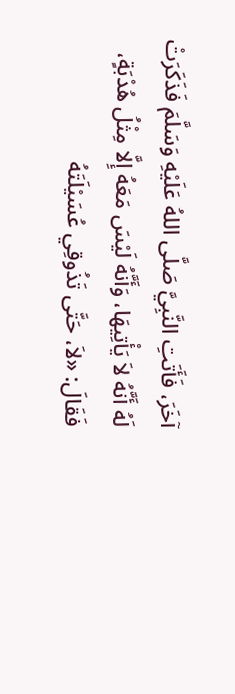آخَرَ، فَأَتَتِ النَّبِيَّ صَلَّى اللهُ عَلَيْهِ وَسَلَّمَ فَذَكَرَتْ لَهُ أَنَّهُ لاَ يَأْتِيهَا، وَأَنَّهُ لَيْسَ مَعَهُ إِلَّا مِثْلُ هُدْبَةٍ، فَقَالَ: «لاَ، حَتَّى تَذُوقِي عُسَيْلَتَهُ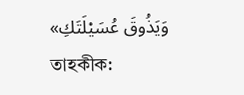وَيَذُوقَ عُسَيْلَتَكِ»
তাহকীক: